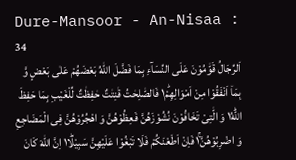Dure-Mansoor - An-Nisaa : 34
اَلرِّجَالُ قَوّٰمُوْنَ عَلَى النِّسَآءِ بِمَا فَضَّلَ اللّٰهُ بَعْضَهُمْ عَلٰى بَعْضٍ وَّ بِمَاۤ اَنْفَقُوْا مِنْ اَمْوَالِهِمْ١ؕ فَالصّٰلِحٰتُ قٰنِتٰتٌ حٰفِظٰتٌ لِّلْغَیْبِ بِمَا حَفِظَ اللّٰهُ١ؕ وَ الّٰتِیْ تَخَافُوْنَ نُشُوْزَهُنَّ فَعِظُوْهُنَّ وَ اهْجُرُوْهُنَّ فِی الْمَضَاجِعِ وَ اضْرِبُوْهُنَّ١ۚ فَاِنْ اَطَعْنَكُمْ فَلَا تَبْغُوْا عَلَیْهِنَّ سَبِیْلًا١ؕ اِنَّ اللّٰهَ كَانَ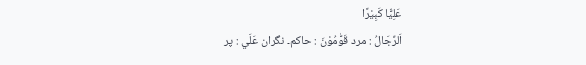عَلِیًّا كَبِیْرًا
اَلرِّجَالُ : مرد قَوّٰمُوْنَ : حاکم۔ نگران عَلَي : پر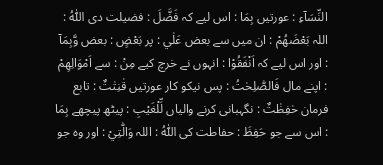النِّسَآءِ : عورتیں بِمَا : اس لیے کہ فَضَّلَ : فضیلت دی اللّٰهُ : اللہ بَعْضَھُمْ : ان میں سے بعض عَلٰي : پر بَعْضٍ : بعض وَّبِمَآ : اور اس لیے کہ اَنْفَقُوْا : انہوں نے خرچ کیے مِنْ : سے اَمْوَالِهِمْ : اپنے مال فَالصّٰلِحٰتُ : پس نیکو کار عورتیں قٰنِتٰتٌ : تابع فرمان حٰفِظٰتٌ : نگہبانی کرنے والیاں لِّلْغَيْبِ : پیٹھ پیچھے بِمَا : اس سے جو حَفِظَ : حفاطت کی اللّٰهُ : اللہ وَالّٰتِيْ : اور وہ جو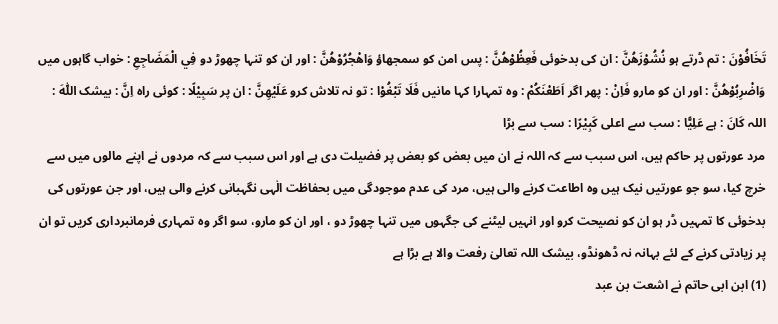تَخَافُوْنَ : تم ڈرتے ہو نُشُوْزَھُنَّ : ان کی بدخوئی فَعِظُوْھُنَّ : پس امن کو سمجھاؤ وَاهْجُرُوْھُنَّ : اور ان کو تنہا چھوڑ دو فِي الْمَضَاجِعِ : خواب گاہوں میں وَاضْرِبُوْھُنَّ : اور ان کو مارو فَاِنْ : پھر اگر اَطَعْنَكُمْ : وہ تمہارا کہا مانیں فَلَا تَبْغُوْا : تو نہ تلاش کرو عَلَيْهِنَّ : ان پر سَبِيْلًا : کوئی راہ اِنَّ : بیشک اللّٰهَ : اللہ كَانَ : ہے عَلِيًّا : سب سے اعلی كَبِيْرًا : سب سے بڑا
مرد عورتوں پر حاکم ہیں، اس سبب سے کہ اللہ نے ان میں بعض کو بعض پر فضیلت دی ہے اور اس سبب سے کہ مردوں نے اپنے مالوں میں سے خرچ کیا، سو جو عورتیں نیک ہیں وہ اطاعت کرنے والی ہیں، مرد کی عدم موجودگی میں بحفاظت الٰہی نگہبانی کرنے والی ہیں، اور جن عورتوں کی بدخوئی کا تمہیں ڈر ہو ان کو نصیحت کرو اور انہیں لیٹنے کی جگہوں میں تنہا چھوڑ دو ، اور ان کو مارو، سو اگر وہ تمہاری فرمانبرداری کریں تو ان پر زیادتی کرنے کے لئے بہانہ نہ ڈھونڈو، بیشک اللہ تعالیٰ رفعت والا ہے بڑا ہے
(1) ابن ابی حاتم نے اشعت بن عبد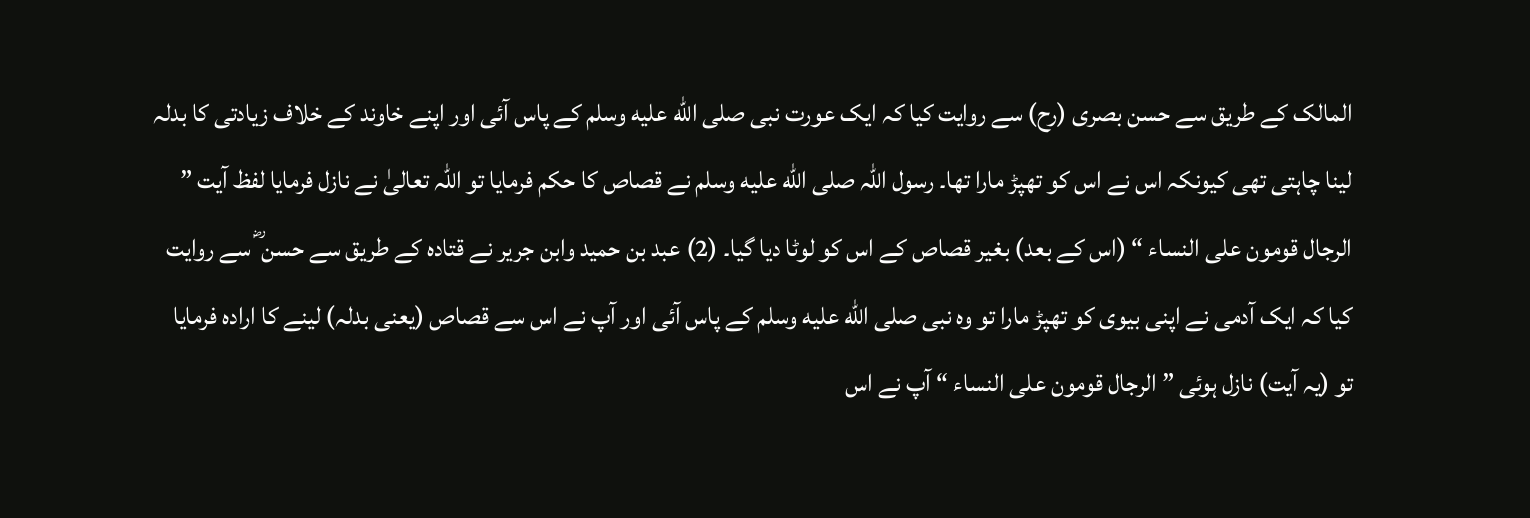المالک کے طریق سے حسن بصری (رح) سے روایت کیا کہ ایک عورت نبی صلى الله عليه وسلم کے پاس آئی اور اپنے خاوند کے خلاف زیادتی کا بدلہ لینا چاہتی تھی کیونکہ اس نے اس کو تھپڑ مارا تھا۔ رسول اللہ صلى الله عليه وسلم نے قصاص کا حکم فرمایا تو اللہ تعالیٰ نے نازل فرمایا لفظ آیت ” الرجال قومون علی النساء “ (اس کے بعد) بغیر قصاص کے اس کو لوٹا دیا گیا۔ (2) عبد بن حمید وابن جریر نے قتادہ کے طریق سے حسن ؓ سے روایت کیا کہ ایک آدمی نے اپنی بیوی کو تھپڑ مارا تو وہ نبی صلى الله عليه وسلم کے پاس آئی اور آپ نے اس سے قصاص (یعنی بدلہ) لینے کا ارادہ فرمایا تو (یہ آیت) نازل ہوئی ” الرجال قومون علی النساء “ آپ نے اس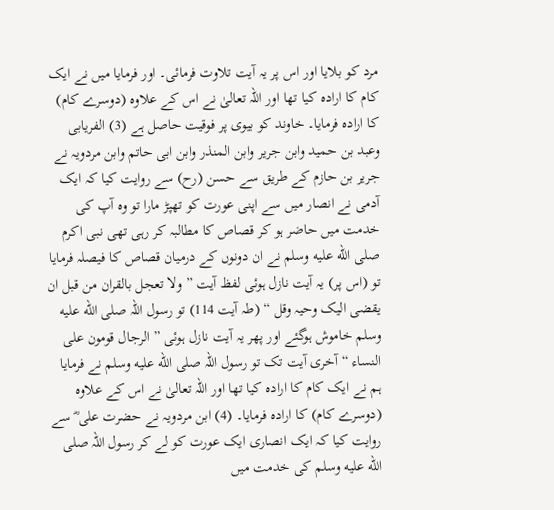مرد کو بلایا اور اس پر یہ آیت تلاوت فرمائی۔ اور فرمایا میں نے ایک کام کا ارادہ کیا تھا اور اللہ تعالیٰ نے اس کے علاوہ (دوسرے کام) کا ارادہ فرمایا۔ خاوند کو بیوی پر فوقیت حاصل ہے (3) الفریابی وعبد بن حمید وابن جریر وابن المنذر وابن ابی حاتم وابن مردویہ نے جریر بن حازم کے طریق سے حسن (رح) سے روایت کیا کہ ایک آدمی نے انصار میں سے اپنی عورت کو تھپڑ مارا تو وہ آپ کی خدمت میں حاضر ہو کر قصاص کا مطالبہ کر رہی تھی نبی اکرم صلى الله عليه وسلم نے ان دونوں کے درمیان قصاص کا فیصلہ فرمایا تو (اس پر) یہ آیت نازل ہوئی لفظ آیت ” ولا تعجل بالقران من قبل ان یقضی الیک وحیہ وقل “ (طہ آیت 114) تو رسول اللہ صلى الله عليه وسلم خاموش ہوگئے اور پھر یہ آیت نازل ہوئی ” الرجال قومون علی النساء “ آخری آیت تک تو رسول اللہ صلى الله عليه وسلم نے فرمایا ہم نے ایک کام کا ارادہ کیا تھا اور اللہ تعالیٰ نے اس کے علاوہ (دوسرے کام) کا ارادہ فرمایا۔ (4) ابن مردویہ نے حضرت علی ؓ سے روایت کیا کہ ایک انصاری ایک عورت کو لے کر رسول اللہ صلى الله عليه وسلم کی خدمت میں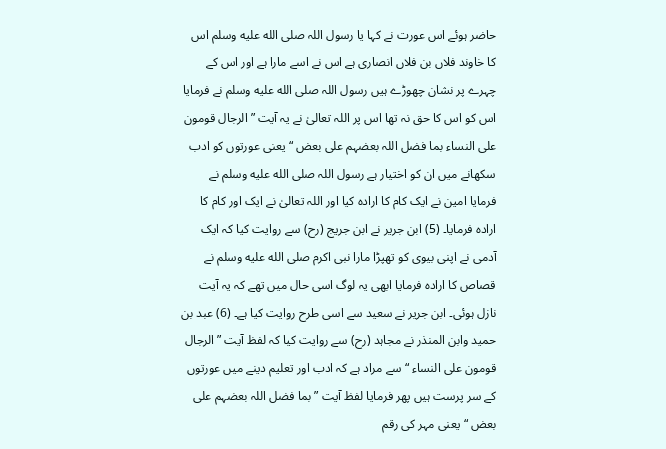حاضر ہوئے اس عورت نے کہا یا رسول اللہ صلى الله عليه وسلم اس کا خاوند فلاں بن فلاں انصاری ہے اس نے اسے مارا ہے اور اس کے چہرے پر نشان چھوڑے ہیں رسول اللہ صلى الله عليه وسلم نے فرمایا اس کو اس کا حق نہ تھا اس پر اللہ تعالیٰ نے یہ آیت ” الرجال قومون علی النساء بما فضل اللہ بعضہم علی بعض “ یعنی عورتوں کو ادب سکھانے میں ان کو اختیار ہے رسول اللہ صلى الله عليه وسلم نے فرمایا امین نے ایک کام کا ارادہ کیا اور اللہ تعالیٰ نے ایک اور کام کا ارادہ فرمایا۔ (5) ابن جریر نے ابن جریج (رح) سے روایت کیا کہ ایک آدمی نے اپنی بیوی کو تھپڑا مارا نبی اکرم صلى الله عليه وسلم نے قصاص کا ارادہ فرمایا ابھی یہ لوگ اسی حال میں تھے کہ یہ آیت نازل ہوئی۔ ابن جریر نے سعید سے اسی طرح روایت کیا ہے۔ (6) عبد بن حمید وابن المنذر نے مجاہد (رح) سے روایت کیا کہ لفظ آیت ” الرجال قومون علی النساء “ سے مراد ہے کہ ادب اور تعلیم دینے میں عورتوں کے سر پرست ہیں پھر فرمایا لفظ آیت ” بما فضل اللہ بعضہم علی بعض “ یعنی مہر کی رقم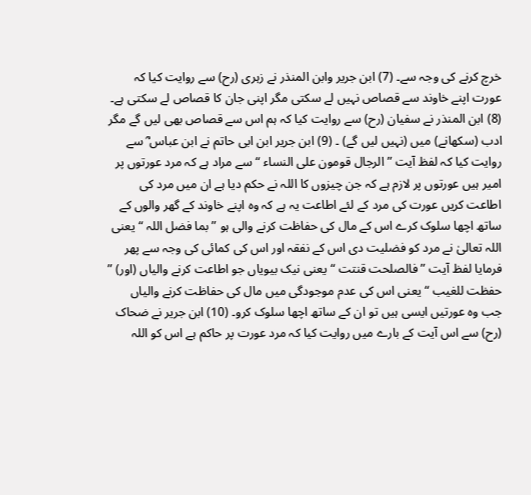خرچ کرنے کی وجہ سے۔ (7) ابن جریر وابن المنذر نے زہری (رح) سے روایت کیا کہ عورت اپنے خاوند سے قصاص نہیں لے سکتی مگر اپنی جان کا قصاص لے سکتی ہے۔ (8) ابن المنذر نے سفیان (رح) سے روایت کیا کہ ہم اس سے قصاص بھی لیں گے مگر ادب (سکھانے) میں (نہیں لیں گے) ۔ (9) ابن جریر ابن ابی حاتم نے ابن عباس ؓ سے روایت کیا کہ لفظ آیت ” الرجال قومون علی النساء “ سے مراد ہے کہ مرد عورتوں پر امیر ہیں عورتوں پر لازم ہے کہ جن چیزوں کا اللہ نے حکم دیا ہے ان میں مرد کی اطاعت کریں عورت کی مرد کے لئے اطاعت یہ ہے کہ وہ اپنے خاوند کے گھر والوں کے ساتھ اچھا سلوک کرے اس کے مال کی حفاظت کرنے والی ہو ” بما فضل اللہ “ یعنی اللہ تعالیٰ نے مرد کو فضلیت دی اس کے نفقہ اور اس کی کمائی کی وجہ سے پھر فرمایا لفظ آیت ” فالصلحت قنتت “ یعنی نیک بیویاں جو اطاعت کرنے والیاں (اور) ” حفظت للغیب “ یعنی اس کی عدم موجودگی میں مال کی حفاظت کرنے والیاں جب وہ عورتیں ایسی ہیں تو ان کے ساتھ اچھا سلوک کرو۔ (10) ابن جریر نے ضحاک (رح) سے اس آیت کے بارے میں روایت کیا کہ مرد عورت پر حاکم ہے اس کو اللہ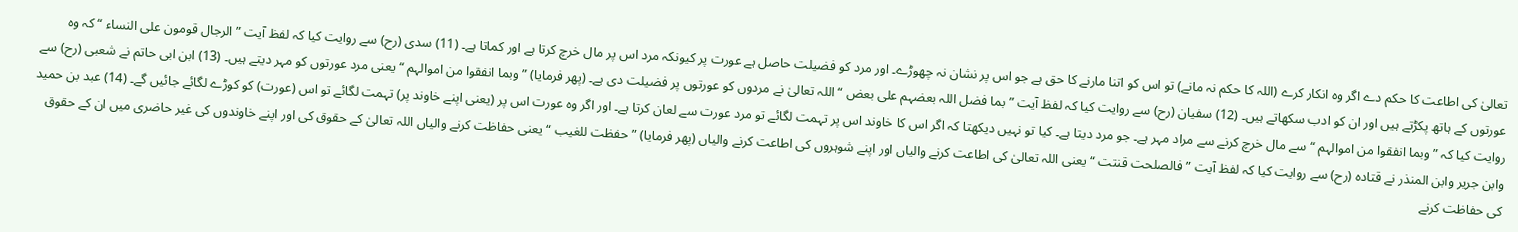تعالیٰ کی اطاعت کا حکم دے اگر وہ انکار کرے (اللہ کا حکم نہ مانے) تو اس کو اتنا مارنے کا حق ہے جو اس پر نشان نہ چھوڑے۔ اور مرد کو فضیلت حاصل ہے عورت پر کیونکہ مرد اس پر مال خرچ کرتا ہے اور کماتا ہے۔ (11) سدی (رح) سے روایت کیا کہ لفظ آیت ” الرجال قومون علی النساء “ کہ وہ عورتوں کے ہاتھ پکڑتے ہیں اور ان کو ادب سکھاتے ہیں۔ (12) سفیان (رح) سے روایت کیا کہ لفظ آیت ” بما فضل اللہ بعضہم علی بعض “ اللہ تعالیٰ نے مردوں کو عورتوں پر فضیلت دی ہے۔ (پھر فرمایا) ” وبما انفقوا من اموالہم “ یعنی مرد عورتوں کو مہر دیتے ہیں۔ (13) ابن ابی حاتم نے شعبی (رح) سے روایت کیا کہ ” وبما انفقوا من اموالہم “ سے مال خرچ کرنے سے مراد مہر ہے۔ جو مرد دیتا ہے۔ کیا تو نہیں دیکھتا کہ اگر اس کا خاوند اس پر تہمت لگائے تو مرد عورت سے لعان کرتا ہے۔ اور اگر وہ عورت اس پر (یعنی اپنے خاوند پر) تہمت لگائے تو اس (عورت) کو کوڑے لگائے جائیں گے۔ (14) عبد بن حمید وابن جریر وابن المنذر نے قتادہ (رح) سے روایت کیا کہ لفظ آیت ” فالصلحت قنتت “ یعنی اللہ تعالیٰ کی اطاعت کرنے والیاں اور اپنے شوہروں کی اطاعت کرنے والیاں (پھر فرمایا) ” حفظت للغیب “ یعنی حفاظت کرنے والیاں اللہ تعالیٰ کے حقوق کی اور اپنے خاوندوں کی غیر حاضری میں ان کے حقوق کی حفاظت کرنے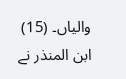والیاں۔ (15) ابن المنذر نے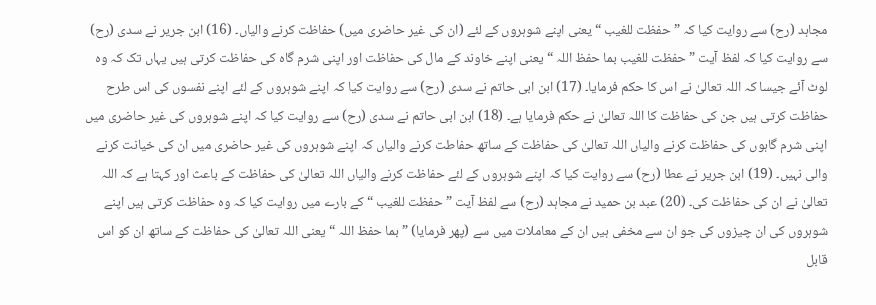مجاہد (رح) سے روایت کیا کہ ” حفظت للغیب “ یعنی اپنے شوہروں کے لئے (ان کی غیر حاضری میں) حفاظت کرنے والیاں۔ (16) ابن جریر نے سدی (رح) سے روایت کیا کہ لفظ آیت ” حفظت للغیب بما حفظ اللہ “ یعنی اپنے خاوند کے مال کی حفاظت اور اپنی شرم گاہ کی حفاظت کرتی ہیں یہاں تک کہ وہ لوٹ آئے جیسا کہ اللہ تعالیٰ نے اس کا حکم فرمایا۔ (17) ابن ابی حاتم نے سدی (رح) سے روایت کیا کہ اپنے شوہروں کے لئے اپنے نفسوں کی اس طرح حفاظت کرتی ہیں جن کی حفاظت کا اللہ تعالیٰ نے حکم فرمایا ہے۔ (18) ابن ابی حاتم نے سدی (رح) سے روایت کیا کہ اپنے شوہروں کی غیر حاضری میں اپنی شرم گاہوں کی حفاظت کرنے والیاں اللہ تعالیٰ کی حفاظت کے ساتھ حفاطت کرنے والیاں کہ اپنے شوہروں کی غیر حاضری میں ان کی خیانت کرنے والی نہیں۔ (19) ابن جریر نے عطا (رح) سے روایت کیا کہ اپنے شوہروں کے لئے حفاظت کرنے والیاں اللہ تعالیٰ کی حفاظت کے باعث اور کہتا ہے کہ اللہ تعالیٰ نے ان کی حفاظت کی۔ (20) عبد بن حمید نے مجاہد (رح) سے لفظ آیت ” حفظت للغیب “ کے بارے میں روایت کیا کہ وہ حفاظت کرتی ہیں اپنے شوہروں کی ان چیزوں کی جو ان سے مخفی ہیں ان کے معاملات میں سے (پھر فرمایا) ” بما حفظ اللہ “ یعنی اللہ تعالیٰ کی حفاظت کے ساتھ ان کو اس قابل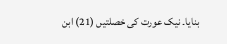بنایا۔ نیک عورت کی خصلتیں (21) ابن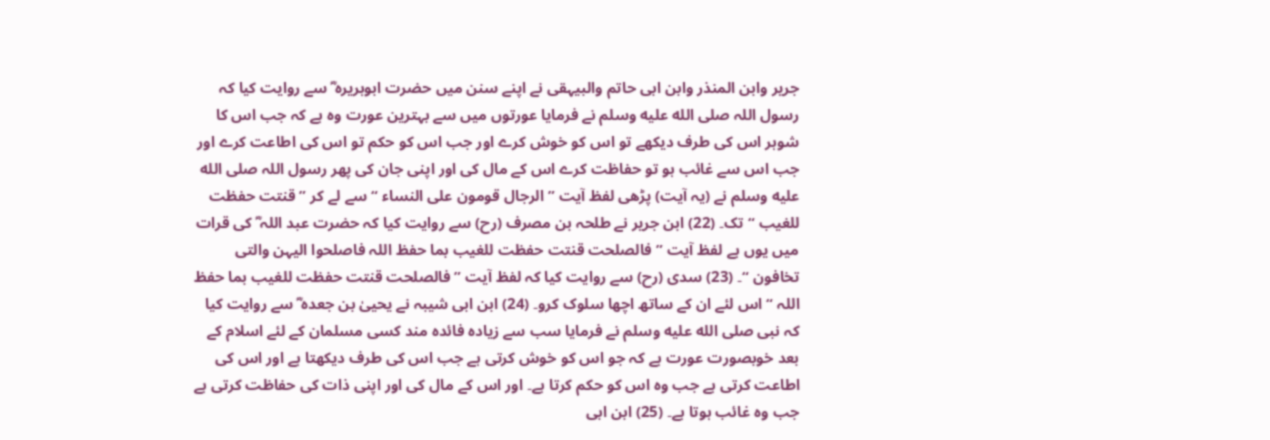جریر وابن المنذر وابن ابی حاتم والبیہقی نے اپنے سنن میں حضرت ابوہریرہ ؓ سے روایت کیا کہ رسول اللہ صلى الله عليه وسلم نے فرمایا عورتوں میں سے بہترین عورت وہ ہے کہ جب اس کا شوہر اس کی طرف دیکھے تو اس کو خوش کرے اور جب اس کو حکم تو اس کی اطاعت کرے اور جب اس سے غائب ہو تو حفاظت کرے اس کے مال کی اور اپنی جان کی پھر رسول اللہ صلى الله عليه وسلم نے (یہ آیت) پڑھی لفظ آیت ” الرجال قومون علی النساء “ سے لے کر ” قنتت حفظت للغیب “ تک۔ (22) ابن جریر نے طلحہ بن مصرف (رح) سے روایت کیا کہ حضرت عبد اللہ ؓ کی قرات میں یوں ہے لفظ آیت ” فالصلحت قنتت حفظت للغیب بما حفظ اللہ فاصلحوا الیہن والتی تخافون “۔ (23) سدی (رح) سے روایت کیا کہ لفظ آیت ” فالصلحت قنتت حفظت للغیب بما حفظ اللہ “ اس لئے ان کے ساتھ اچھا سلوک کرو۔ (24) ابن ابی شیبہ نے یحییٰ بن جعدہ ؓ سے روایت کیا کہ نبی صلى الله عليه وسلم نے فرمایا سب سے زیادہ فائدہ مند کسی مسلمان کے لئے اسلام کے بعد خوبصورت عورت ہے کہ جو اس کو خوش کرتی ہے جب اس کی طرف دیکھتا ہے اور اس کی اطاعت کرتی ہے جب وہ اس کو حکم کرتا ہے۔ اور اس کے مال کی اور اپنی ذات کی حفاظت کرتی ہے جب وہ غائب ہوتا ہے۔ (25) ابن ابی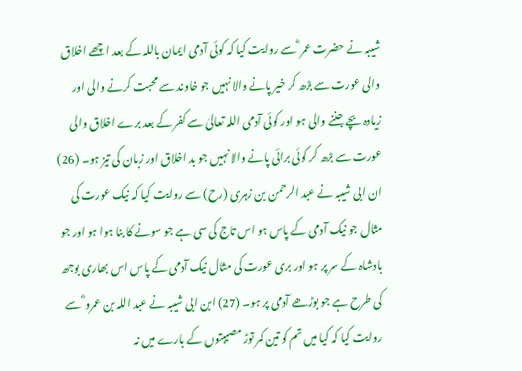شیبہ نے حضرت عمر ؓ سے روایت کیا کہ کوئی آدمی ایمان باللہ کے بعد اچھے اخلاق والی عورت سے بڑھ کر خیر پانے والا نہیں جو خاوند سے محبت کرنے والی اور زیادہ بچے جننے والی ہو اور کوئی آدمی اللہ تعالیٰ سے کفر کے بعد برے اخلاق والی عورت سے بڑھ کر کوئی برائی پانے والا نہیں جو بد اخلاق اور زبان کی تیز ہو۔ (26) ان ابی شیبہ نے عبد الرحمن بن زہری (رح) سے روایت کیا کہ نیک عورت کی مثال جو نیک آدمی کے پاس ہو اس تاج کی سی ہے جو سونے کا بنا ہوا ہو اور جو بادشاہ کے سر پر ہو اور بری عورت کی مثال نیک آدمی کے پاس اس بھاری بوجھ کی طرح ہے جو بوڑھے آدمی پر ہو۔ (27) ابن ابی شیبہ نے عبد اللہ بن عمرو ؓ سے روایت کیا کہ کیا میں تم کو تین کمر توڑ مصیبتوں کے بارے میں نہ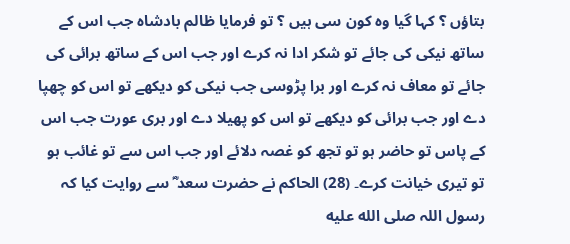بتاؤں ؟ کہا گیا وہ کون سی ہیں ؟ تو فرمایا ظالم بادشاہ جب اس کے ساتھ نیکی کی جائے تو شکر ادا نہ کرے اور جب اس کے ساتھ برائی کی جائے تو معاف نہ کرے اور برا پڑوسی جب نیکی کو دیکھے تو اس کو چھپا دے اور جب برائی کو دیکھے تو اس کو پھیلا دے اور بری عورت جب اس کے پاس تو حاضر ہو تو تجھ کو غصہ دلائے اور جب اس سے تو غائب ہو تو تیری خیانت کرے۔ (28) الحاکم نے حضرت سعد ؓ سے روایت کیا کہ رسول اللہ صلى الله عليه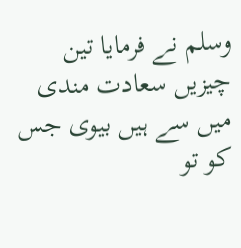وسلم نے فرمایا تین چیزیں سعادت مندی میں سے ہیں بیوی جس کو تو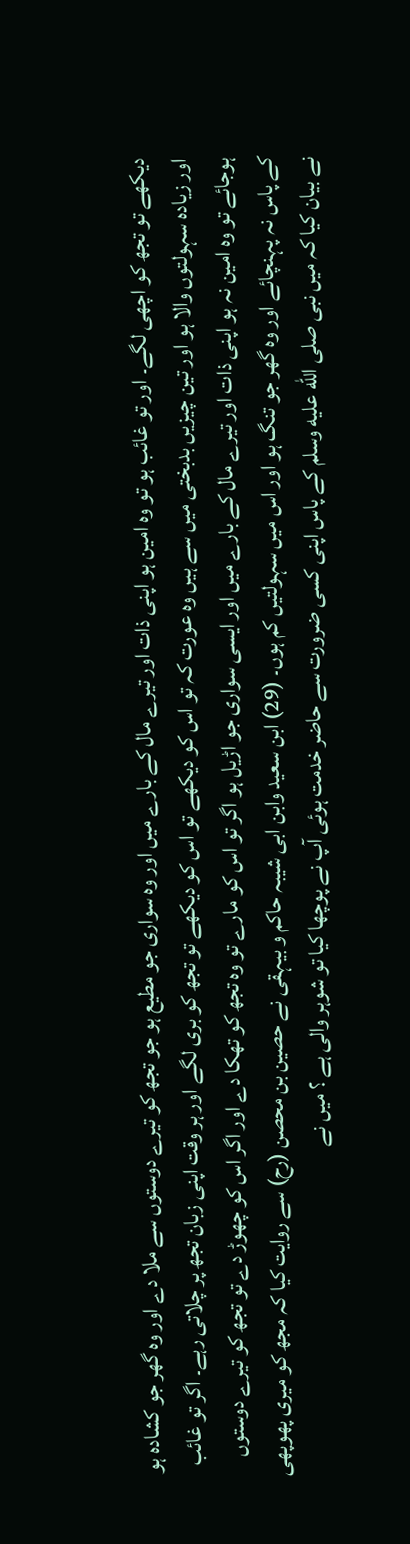دیکھے تو تجھ کو اچھی لگے۔ اور تو غائب ہو تو وہ امین ہو اپنی ذات اور تیرے مال کے بارے میں اور وہ سواری جو مطیع ہو جو تجھ کو تیرے دوستوں سے ملا دے اور وہ گھر جو کشادہ ہو اور زیادہ سہولتوں والا ہو اور تین چیزیں بدبختی میں سے ہیں وہ عورت کہ تو اس کو دیکھے تو اس کو دیکھے تو تجھ کو بری لگے اور ہر وقت اپنی زبان تجھ پر چلاتی رہے۔ اگر تو غائب ہوجائے تو وہ امین نہ ہو اپنی ذات اور تیرے مال کے بارے میں اور ایسی سواری جو اڑیل ہو اگر تو اس کو مارے تو وہ تجھ کو تھکا دے اور اگر اس کو چھوڑ دے تو تجھ کو تیرے دوستوں کے پاس نہ پہنچائے اور وہ گھر جو تنگ ہو اور اس میں سہولتیں کم ہوں۔ (29) ابن سعید وابن ابی شیبہ حاکم و بیہقی نے حصین بن محصن (رح) سے روایت کیا کہ مجھ کو میری پھوپھی نے بیان کیا کہ میں نبی صلى الله عليه وسلم کے پاس اپنی کسی ضرورت سے حاضر خدمت ہوئی آپ نے پوچھا کیا تو شوہر والی ہے ؟ میں نے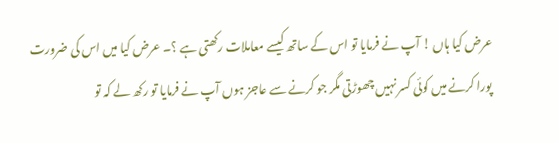عرض کیا ہاں ! آپ نے فرمایا تو اس کے ساتھ کیسے معاملات رکھتی ہے ؟۔ عرض کیا میں اس کی ضرورت پورا کرنے میں کوئی کسر نہیں چھوڑتی مگر جو کرنے سے عاجز ہوں آپ نے فرمایا تو رکھ لے کہ تو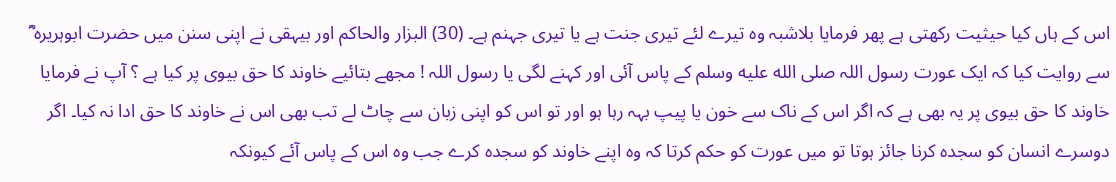اس کے ہاں کیا حیثیت رکھتی ہے پھر فرمایا بلاشبہ وہ تیرے لئے تیری جنت ہے یا تیری جہنم ہے۔ (30) البزار والحاکم اور بیہقی نے اپنی سنن میں حضرت ابوہریرہ ؓ سے روایت کیا کہ ایک عورت رسول اللہ صلى الله عليه وسلم کے پاس آئی اور کہنے لگی یا رسول اللہ ! مجھے بتائیے خاوند کا حق بیوی پر کیا ہے ؟ آپ نے فرمایا خاوند کا حق بیوی پر یہ بھی ہے کہ اگر اس کے ناک سے خون یا پیپ بہہ رہا ہو اور تو اس کو اپنی زبان سے چاٹ لے تب بھی اس نے خاوند کا حق ادا نہ کیا۔ اگر دوسرے انسان کو سجدہ کرنا جائز ہوتا تو میں عورت کو حکم کرتا کہ وہ اپنے خاوند کو سجدہ کرے جب وہ اس کے پاس آئے کیونکہ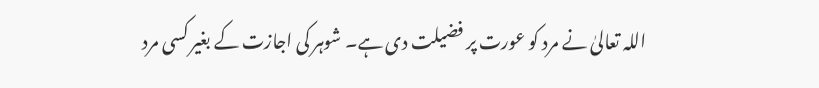اللہ تعالیٰ نے مرد کو عورت پر فضیلت دی ہے۔ شوہر کی اجازت کے بغیر کسی مرد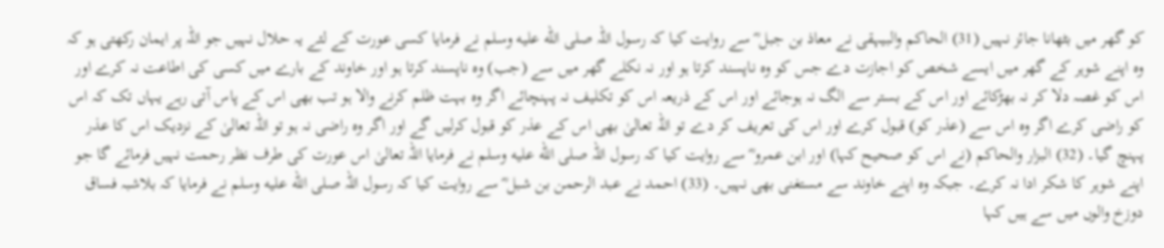کو گھر میں بٹھانا جائز نہیں (31) الحاکم والبیہقی نے معاذ بن جبل ؓ سے روایت کیا کہ رسول اللہ صلى الله عليه وسلم نے فرمایا کسی عورت کے لئے یہ حلال نہیں جو اللہ پر ایمان رکھتی ہو کہ وہ اپنے شوہر کے گھر میں ایسے شخص کو اجازت دے جس کو وہ ناپسند کرتا ہو اور نہ نکلے گھر میں سے (جب) وہ ناپسند کرتا ہو اور خاوند کے بارے میں کسی کی اطاعت نہ کرے اور اس کو غصہ دلا کر نہ بھڑکائے اور اس کے بستر سے الگ نہ ہوجائے اور اس کے ذریعہ اس کو تکلیف نہ پہنچائے اگر وہ بہت ظلم کرنے والا ہو تب بھی اس کے پاس آتی رہے یہاں تک کہ اس کو راضی کرے اگر وہ اس سے (عذر کو) قبول کرے اور اس کی تعریف کر دے تو اللہ تعالیٰ بھی اس کے عذر کو قبول کرلیں گے اور اگر وہ راضی نہ ہو تو اللہ تعالیٰ کے نزدیک اس کا عذر پہنچ گیا۔ (32) البزار والحاکم (نے اس کو صحیح کہا) اور ابن عمرو ؓ سے روایت کیا کہ رسول اللہ صلى الله عليه وسلم نے فرمایا اللہ تعالیٰ اس عورت کی طرف نظر رحمت نہیں فرمائے گا جو اپنے شوہر کا شکر ادا نہ کرے۔ جبکہ وہ اپنے خاوند سے مستغنی بھی نہیں۔ (33) احمد نے عبد الرحمن بن شبل ؓ سے روایت کیا کہ رسول اللہ صلى الله عليه وسلم نے فرمایا کہ بلاشبہ فساق دوزخ والوں میں سے ہیں کہا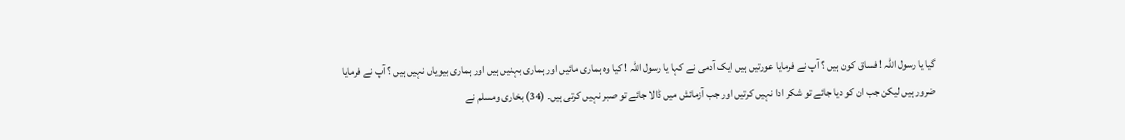گیا یا رسول اللہ ! فساق کون ہیں ؟ آپ نے فرمایا عورتیں ہیں ایک آدمی نے کہا یا رسول اللہ ! کیا وہ ہماری مائیں اور ہماری بہنیں ہیں اور ہماری بیویاں نہیں ہیں ؟ آپ نے فرمایا ضرور ہیں لیکن جب ان کو دیا جائے تو شکر ادا نہیں کرتیں اور جب آزمائش میں ڈالا جائے تو صبر نہیں کرتی ہیں۔ (34) بخاری ومسلم نے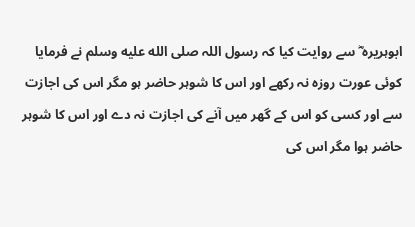ابوہریرہ ؓ سے روایت کیا کہ رسول اللہ صلى الله عليه وسلم نے فرمایا کوئی عورت روزہ نہ رکھے اور اس کا شوہر حاضر ہو مگر اس کی اجازت سے اور کسی کو اس کے گھر میں آنے کی اجازت نہ دے اور اس کا شوہر حاضر ہوا مگر اس کی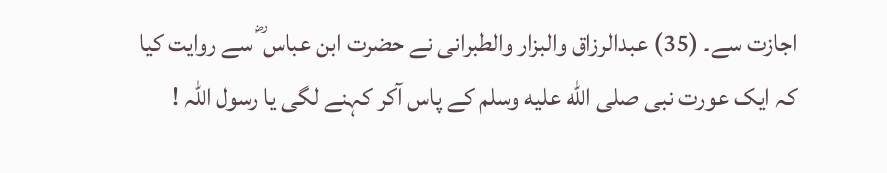اجازت سے۔ (35) عبدالرزاق والبزار والطبرانی نے حضرت ابن عباس ؓ سے روایت کیا کہ ایک عورت نبی صلى الله عليه وسلم کے پاس آکر کہنے لگی یا رسول اللہ !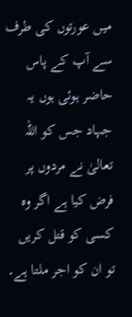میں عورتوں کی طرف سے آپ کے پاس حاضر ہوئی ہوں یہ جہاد جس کو اللہ تعالیٰ نے مردوں پر فرض کیا ہے اگر وہ کسی کو قتل کریں تو ان کو اجر ملتا ہے۔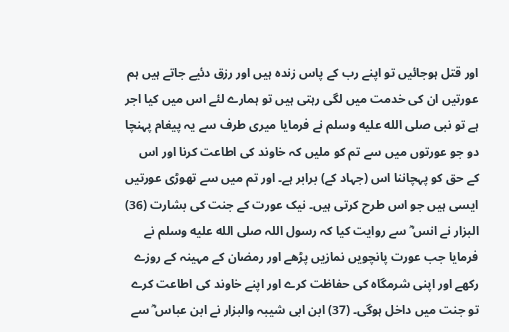اور قتل ہوجائیں تو اپنے رب کے پاس زندہ ہیں اور رزق دئیے جاتے ہیں ہم عورتیں ان کی خدمت میں لگی رہتی ہیں تو ہمارے لئے اس میں کیا اجر ہے تو نبی صلى الله عليه وسلم نے فرمایا میری طرف سے یہ پیغام پہنچا دو جو عورتوں میں سے تم کو ملیں کہ خاوند کی اطاعت کرنا اور اس کے حق کو پہچاننا اس (جہاد کے) برابر ہے۔ اور تم میں سے تھوڑی عورتیں ایسی ہیں جو اس طرح کرتی ہیں۔ نیک عورت کے جنت کی بشارت (36) البزار نے انس ؓ سے روایت کیا کہ رسول اللہ صلى الله عليه وسلم نے فرمایا جب عورت پانچویں نمازیں پڑھے اور رمضان کے مہینہ کے روزے رکھے اور اپنی شرمگاہ کی حفاظت کرے اور اپنے خاوند کی اطاعت کرے تو جنت میں داخل ہوگی۔ (37) ابن ابی شیبہ والبزار نے ابن عباس ؓ سے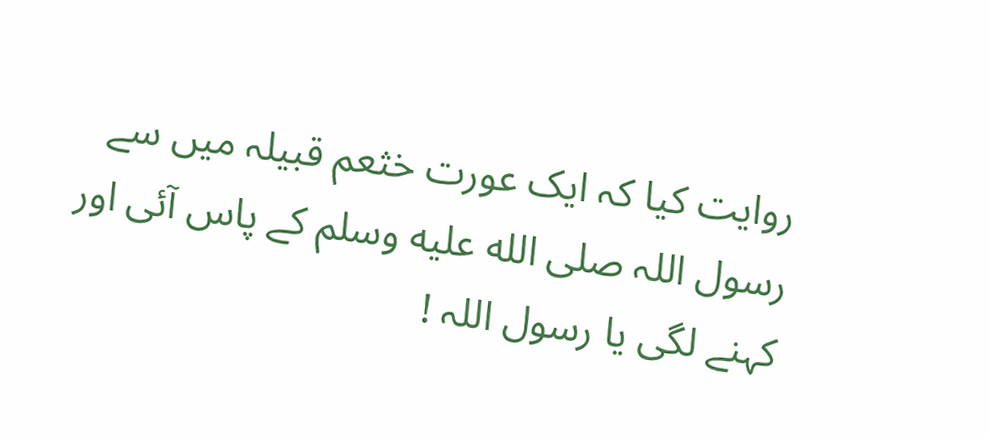روایت کیا کہ ایک عورت خثعم قبیلہ میں سے رسول اللہ صلى الله عليه وسلم کے پاس آئی اور کہنے لگی یا رسول اللہ !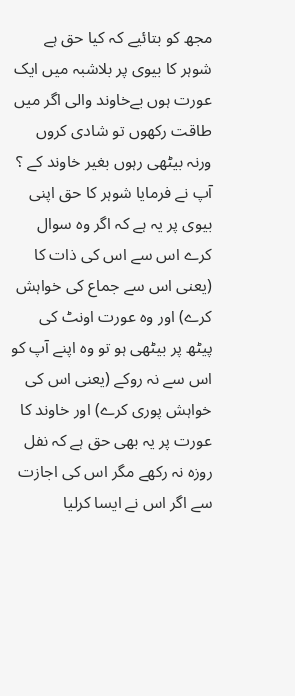مجھ کو بتائیے کہ کیا حق ہے شوہر کا بیوی پر بلاشبہ میں ایک عورت ہوں بےخاوند والی اگر میں طاقت رکھوں تو شادی کروں ورنہ بیٹھی رہوں بغیر خاوند کے ؟ آپ نے فرمایا شوہر کا حق اپنی بیوی پر یہ ہے کہ اگر وہ سوال کرے اس سے اس کی ذات کا (یعنی اس سے جماع کی خواہش کرے) اور وہ عورت اونٹ کی پیٹھ پر بیٹھی ہو تو وہ اپنے آپ کو اس سے نہ روکے (یعنی اس کی خواہش پوری کرے) اور خاوند کا عورت پر یہ بھی حق ہے کہ نفل روزہ نہ رکھے مگر اس کی اجازت سے اگر اس نے ایسا کرلیا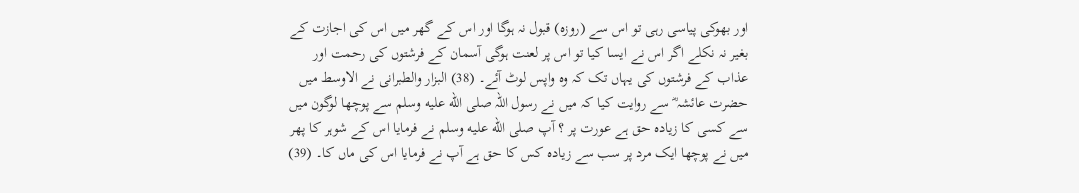اور بھوکی پیاسی رہی تو اس سے (روزہ) قبول نہ ہوگا اور اس کے گھر میں اس کی اجازت کے بغیر نہ نکلے اگر اس نے ایسا کیا تو اس پر لعنت ہوگی آسمان کے فرشتوں کی رحمت اور عذاب کے فرشتوں کی یہاں تک کہ وہ واپس لوٹ آئے۔ (38) البزار والطبرانی نے الاوسط میں حضرت عائشہ ؓ سے روایت کیا کہ میں نے رسول اللہ صلى الله عليه وسلم سے پوچھا لوگون میں سے کسی کا زیادہ حق ہے عورت پر ؟ آپ صلى الله عليه وسلم نے فرمایا اس کے شوہر کا پھر میں نے پوچھا ایک مرد پر سب سے زیادہ کس کا حق ہے آپ نے فرمایا اس کی ماں کا۔ (39)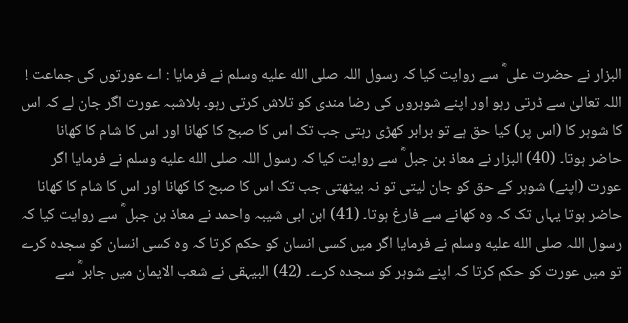البزار نے حضرت علی ؓ سے روایت کیا کہ رسول اللہ صلى الله عليه وسلم نے فرمایا : اے عورتوں کی جماعت ! اللہ تعالیٰ سے ڈرتی رہو اور اپنے شوہروں کی رضا مندی کو تلاش کرتی رہو۔ بلاشبہ عورت اگر جان لے کہ اس کا شوہر کا (اس پر) کیا حق ہے تو برابر کھڑی رہتی جب تک اس کا صبح کا کھانا اور اس کا شام کا کھانا حاضر ہوتا۔ (40) البزار نے معاذ بن جبل ؓ سے روایت کیا کہ رسول اللہ صلى الله عليه وسلم نے فرمایا اگر عورت (اپنے) شوہر کے حق کو جان لیتی تو نہ بیٹھتی جب تک اس کا صبح کا کھانا اور اس کا شام کا کھانا حاضر ہوتا یہاں تک کہ وہ کھانے سے فارغ ہوتا۔ (41) ابن ابی شیبہ واحمد نے معاذ بن جبل ؓ سے روایت کیا کہ رسول اللہ صلى الله عليه وسلم نے فرمایا اگر میں کسی انسان کو حکم کرتا کہ وہ کسی انسان کو سجدہ کرے تو میں عورت کو حکم کرتا کہ اپنے شوہر کو سجدہ کرے۔ (42) البیہقی نے شعب الایمان میں جابر ؓ سے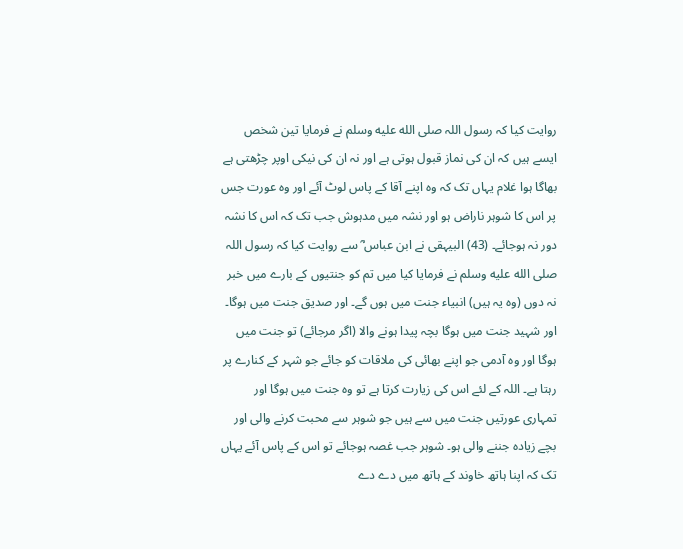روایت کیا کہ رسول اللہ صلى الله عليه وسلم نے فرمایا تین شخص ایسے ہیں کہ ان کی نماز قبول ہوتی ہے اور نہ ان کی نیکی اوپر چڑھتی ہے بھاگا ہوا غلام یہاں تک کہ وہ اپنے آقا کے پاس لوٹ آئے اور وہ عورت جس پر اس کا شوہر ناراض ہو اور نشہ میں مدہوش جب تک کہ اس کا نشہ دور نہ ہوجائے۔ (43) البیہقی نے ابن عباس ؓ سے روایت کیا کہ رسول اللہ صلى الله عليه وسلم نے فرمایا کیا میں تم کو جنتیوں کے بارے میں خبر نہ دوں (وہ یہ ہیں) انبیاء جنت میں ہوں گے۔ اور صدیق جنت میں ہوگا۔ اور شہید جنت میں ہوگا بچہ پیدا ہونے والا (اگر مرجائے) تو جنت میں ہوگا اور وہ آدمی جو اپنے بھائی کی ملاقات کو جائے جو شہر کے کنارے پر رہتا ہے۔ اللہ کے لئے اس کی زیارت کرتا ہے تو وہ جنت میں ہوگا اور تمہاری عورتیں جنت میں سے ہیں جو شوہر سے محبت کرنے والی اور بچے زیادہ جننے والی ہو۔ شوہر جب غصہ ہوجائے تو اس کے پاس آئے یہاں تک کہ اپنا ہاتھ خاوند کے ہاتھ میں دے دے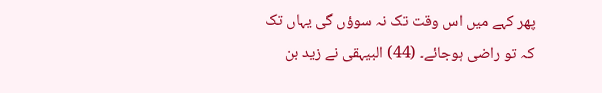پھر کہے میں اس وقت تک نہ سوؤں گی یہاں تک کہ تو راضی ہوجائے۔ (44) البیہقی نے زید بن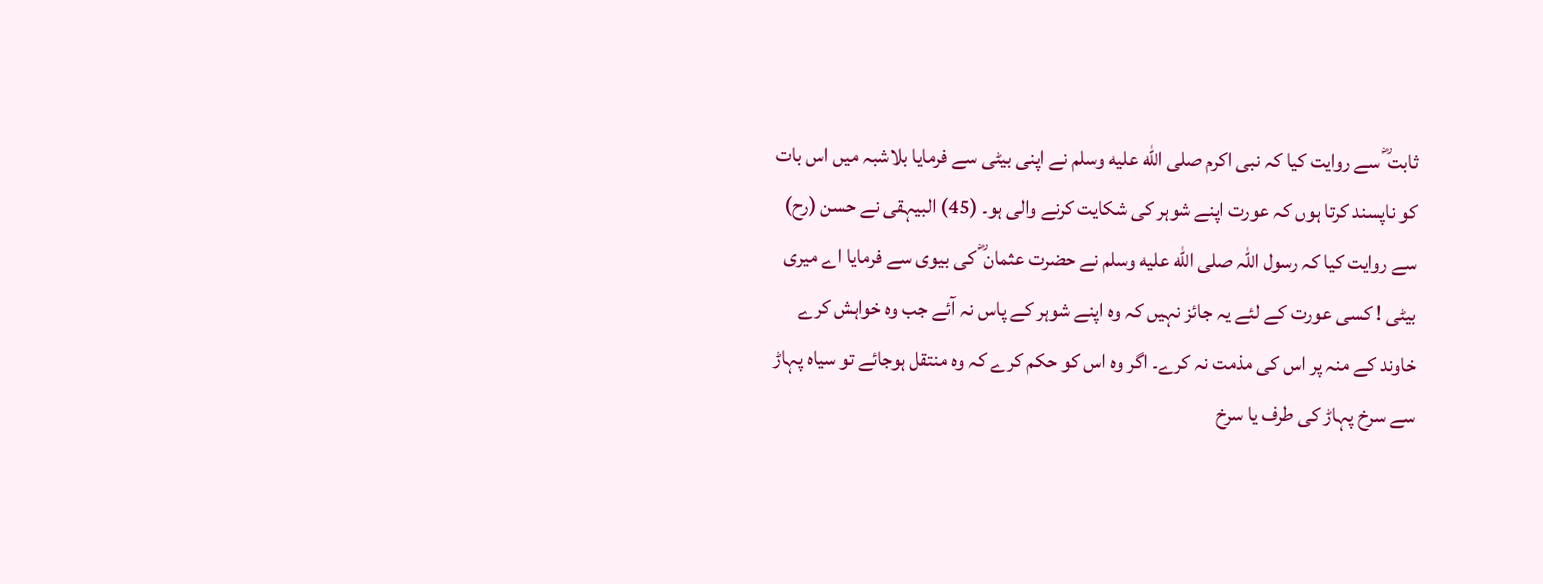ثابت ؓ سے روایت کیا کہ نبی اکرم صلى الله عليه وسلم نے اپنی بیٹی سے فرمایا بلاشبہ میں اس بات کو ناپسند کرتا ہوں کہ عورت اپنے شوہر کی شکایت کرنے والی ہو۔ (45) البیہقی نے حسن (رح) سے روایت کیا کہ رسول اللہ صلى الله عليه وسلم نے حضرت عثمان ؓ کی بیوی سے فرمایا اے میری بیٹی ! کسی عورت کے لئے یہ جائز نہیں کہ وہ اپنے شوہر کے پاس نہ آئے جب وہ خواہش کرے خاوند کے منہ پر اس کی مذمت نہ کرے۔ اگر وہ اس کو حکم کرے کہ وہ منتقل ہوجائے تو سیاہ پہاڑ سے سرخ پہاڑ کی طرف یا سرخ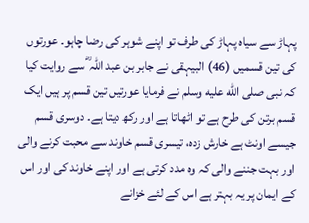پہاڑ سے سیاہ پہاڑ کی طرف تو اپنے شوہر کی رضا چاہو۔ عورتوں کی تین قسمیں (46) البیہقی نے جابر بن عبد اللہ ؓ سے روایت کیا کہ نبی صلى الله عليه وسلم نے فرمایا عورتیں تین قسم پر ہیں ایک قسم برتن کی طرح ہے تو اٹھاتا ہے اور رکھ دیتا ہے۔ دوسری قسم جیسے اونٹ ہے خارش زدہ، تیسری قسم خاوند سے محبت کرنے والی اور بہت جننے والی کہ وہ مدد کرتی ہے اور اپنے خاوند کی اور اس کے ایمان پر یہ بہتر ہے اس کے لئے خزانے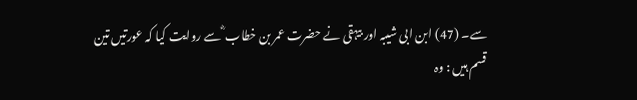سے۔ (47) ابن ابی شیبہ اور بیہقی نے حضرت عمر بن خطاب ؓ سے روایت کیا کہ عورتیں تین قسم ہیں : وہ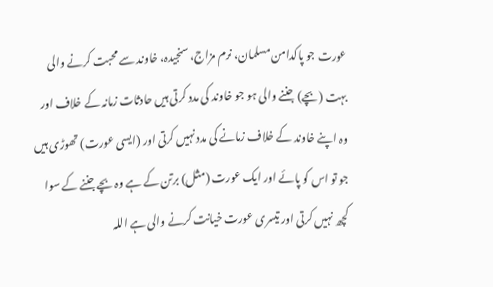عورت جو پاکدامن مسلمان، نرم مزاج، سنجیدہ، خاوند سے محبت کرنے والی بہت (بچے) جننے والی ہو جو خاوند کی مدد کرتی ہیں حادثات زمانہ کے خلاف اور وہ اپنے خاوند کے خلاف زمانے کی مدد نہیں کرتی اور (ایسی عورت) تھوڑی ہیں جو تو اس کو پائے اور ایک عورت (مثل) برتن کے ہے وہ بچے جننے کے سوا کچھ نہیں کرتی اور تیسری عورت خیانت کرنے والی ہے اللہ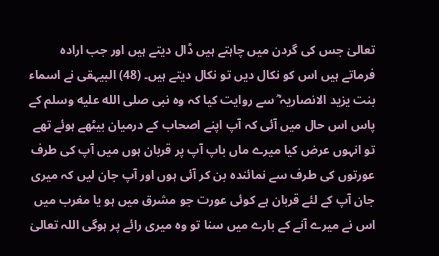تعالیٰ جس کی گردن میں چاہتے ہیں ڈال دیتے ہیں اور جب ارادہ فرماتے ہیں اس کو نکال دیں تو نکال دیتے ہیں۔ (48) البیہقی نے اسماء بنت یزید الانصاریہ ؓ سے روایت کیا کہ وہ نبی صلى الله عليه وسلم کے پاس اس حال میں آئی کہ آپ اپنے اصحاب کے درمیان بیٹھے ہوئے تھے تو انہوں عرض کیا میرے ماں باپ آپ پر قربان ہوں میں آپ کی طرف عورتوں کی طرف سے نمائندہ بن کر آئی ہوں اور آپ جان لیں کہ میری جان آپ کے لئے قربان ہے کوئی عورت جو مشرق میں ہو یا مغرب میں اس نے میرے آنے کے بارے میں سنا تو وہ میری رائے پر ہوگی اللہ تعالیٰ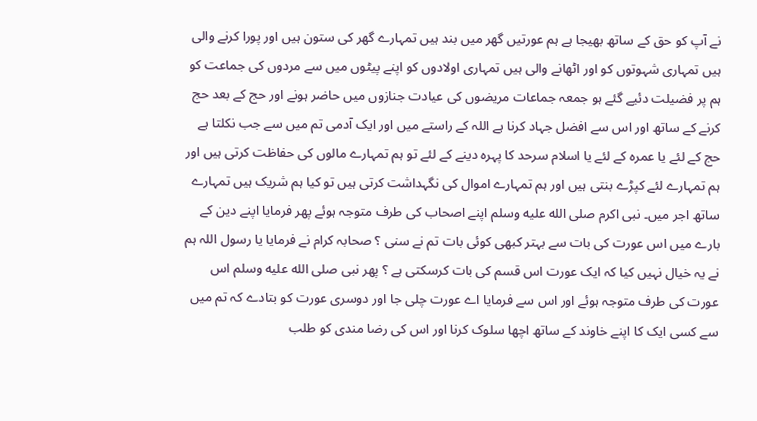نے آپ کو حق کے ساتھ بھیجا ہے ہم عورتیں گھر میں بند ہیں تمہارے گھر کی ستون ہیں اور پورا کرنے والی ہیں تمہاری شہوتوں کو اور اٹھانے والی ہیں تمہاری اولادوں کو اپنے پیٹوں میں سے مردوں کی جماعت کو ہم پر فضیلت دئیے گئے ہو جمعہ جماعات مریضوں کی عیادت جنازوں میں حاضر ہونے اور حج کے بعد حج کرنے کے ساتھ اور اس سے افضل جہاد کرنا ہے اللہ کے راستے میں اور ایک آدمی تم میں سے جب نکلتا ہے حج کے لئے یا عمرہ کے لئے یا اسلام سرحد کا پہرہ دینے کے لئے تو ہم تمہارے مالوں کی حفاظت کرتی ہیں اور ہم تمہارے لئے کپڑے بنتی ہیں اور ہم تمہارے اموال کی نگہداشت کرتی ہیں تو کیا ہم شریک ہیں تمہارے ساتھ اجر میں۔ نبی اکرم صلى الله عليه وسلم اپنے اصحاب کی طرف متوجہ ہوئے پھر فرمایا اپنے دین کے بارے میں اس عورت کی بات سے بہتر کبھی کوئی بات تم نے سنی ؟ صحابہ کرام نے فرمایا یا رسول اللہ ہم نے یہ خیال نہیں کیا کہ ایک عورت اس قسم کی بات کرسکتی ہے ؟ پھر نبی صلى الله عليه وسلم اس عورت کی طرف متوجہ ہوئے اور اس سے فرمایا اے عورت چلی جا اور دوسری عورت کو بتادے کہ تم میں سے کسی ایک کا اپنے خاوند کے ساتھ اچھا سلوک کرنا اور اس کی رضا مندی کو طلب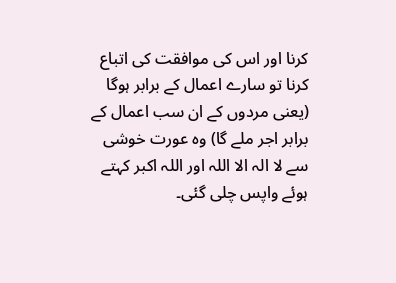کرنا اور اس کی موافقت کی اتباع کرنا تو سارے اعمال کے برابر ہوگا (یعنی مردوں کے ان سب اعمال کے برابر اجر ملے گا) وہ عورت خوشی سے لا الہ الا اللہ اور اللہ اکبر کہتے ہوئے واپس چلی گئی۔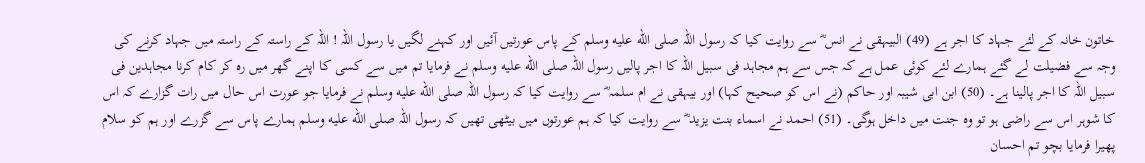خاتون خانہ کے لئے جہاد کا اجر ہے (49) البیہقی نے انس ؓ سے روایت کیا کہ رسول اللہ صلى الله عليه وسلم کے پاس عورتیں آئیں اور کہنے لگیں یا رسول اللہ ! اللہ کے راستہ کے راستہ میں جہاد کرنے کی وجہ سے فضیلت لے گئے ہمارے لئے کوئی عمل ہے کہ جس سے ہم مجاہد فی سبیل اللہ کا اجر پالیں رسول اللہ صلى الله عليه وسلم نے فرمایا تم میں سے کسی کا اپنے گھر میں رہ کر کام کرنا مجاہدین فی سبیل اللہ کا اجر پالینا ہے۔ (50) ابن ابی شیبہ اور حاکم (نے اس کو صحیح کہا) اور بیہقی نے ام سلمہ ؓ سے روایت کیا کہ رسول اللہ صلى الله عليه وسلم نے فرمایا جو عورت اس حال میں رات گزارے کہ اس کا شوہر اس سے راضی ہو تو وہ جنت میں داخل ہوگی۔ (51) احمد نے اسماء بنت یزید ؓ سے روایت کیا کہ ہم عورتوں میں بیٹھی تھیں کہ رسول اللہ صلى الله عليه وسلم ہمارے پاس سے گزرے اور ہم کو سلام پھیرا فرمایا بچو تم احسان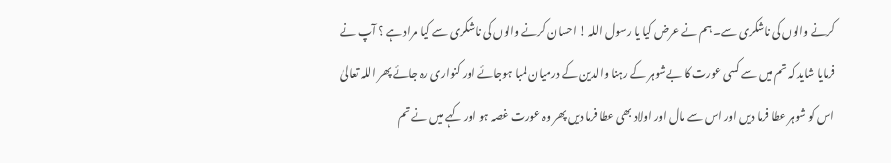کرنے والوں کی ناشکری سے۔ ہم نے عرض کیا یا رسول اللہ ! احسان کرنے والوں کی ناشکری سے کیا مراد ہے ؟ آپ نے فرمایا شاید کہ تم میں سے کسی عورت کا بےشوہر کے رہنا والدین کے درمیان لمبا ہوجائے اور کنواری رہ جائے پھر اللہ تعالیٰ اس کو شوہر عطا فرما دیں اور اس سے مال اور اولاد بھی عطا فرما دیں پھر وہ عورت غصہ ہو اور کہے میں نے تم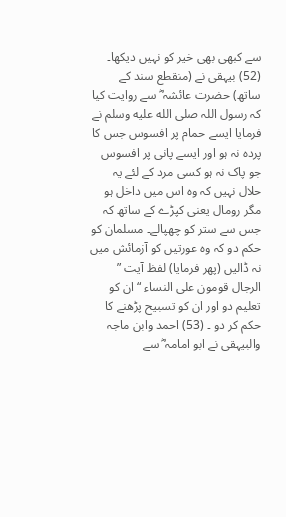سے کبھی بھی خیر کو نہیں دیکھا۔ (52) بیہقی نے (منقطع سند کے ساتھ) حضرت عائشہ ؓ سے روایت کیا کہ رسول اللہ صلى الله عليه وسلم نے فرمایا ایسے حمام پر افسوس جس کا پردہ نہ ہو اور ایسے پانی پر افسوس جو پاک نہ ہو کسی مرد کے لئے یہ حلال نہیں کہ وہ اس میں داخل ہو مگر رومال یعنی کپڑے کے ساتھ کہ جس سے ستر کو چھپالے۔ مسلمان کو حکم دو کہ وہ عورتیں کو آزمائش میں نہ ڈالیں (پھر فرمایا) لفظ آیت ” الرجال قومون علی النساء “ ان کو تعلیم دو اور ان کو تسبیح پڑھنے کا حکم کر دو ۔ (53) احمد وابن ماجہ والبیہقی نے ابو امامہ ؓ سے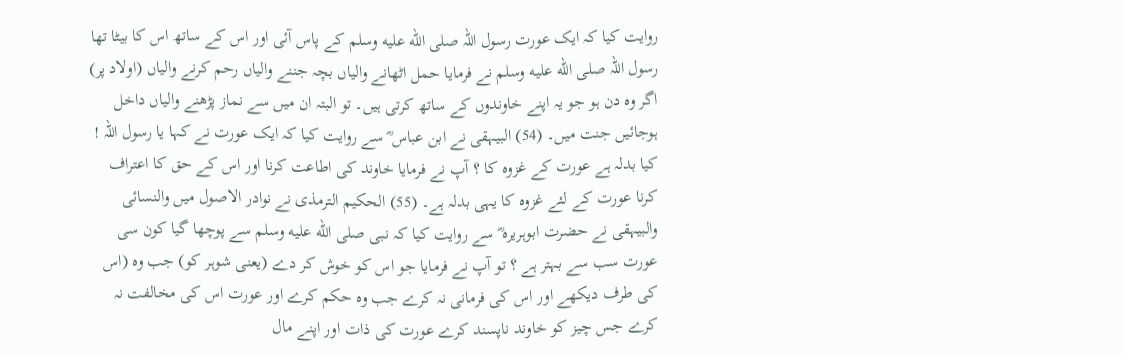روایت کیا کہ ایک عورت رسول اللہ صلى الله عليه وسلم کے پاس آئی اور اس کے ساتھ اس کا بیٹا تھا رسول اللہ صلى الله عليه وسلم نے فرمایا حمل اٹھانے والیاں بچہ جننے والیاں رحم کرنے والیاں (اولاد پر) اگر وہ دن ہو جو یہ اپنے خاوندوں کے ساتھ کرتی ہیں۔ تو البتہ ان میں سے نماز پڑھنے والیاں داخل ہوجائیں جنت میں۔ (54) البیہقی نے ابن عباس ؓ سے روایت کیا کہ ایک عورت نے کہا یا رسول اللہ ! کیا بدلہ ہے عورت کے غزوہ کا ؟ آپ نے فرمایا خاوند کی اطاعت کرنا اور اس کے حق کا اعتراف کرنا عورت کے لئے غزوہ کا یہی بدلہ ہے۔ (55) الحکیم الترمذی نے نوادر الاصول میں والنسائی والبیہقی نے حضرت ابوہریرہ ؓ سے روایت کیا کہ نبی صلى الله عليه وسلم سے پوچھا گیا کون سی عورت سب سے بہتر ہے ؟ تو آپ نے فرمایا جو اس کو خوش کر دے (یعنی شوہر کو) جب وہ (اس کی طرف دیکھے اور اس کی فرمانی نہ کرے جب وہ حکم کرے اور عورت اس کی مخالفت نہ کرے جس چیز کو خاوند ناپسند کرے عورت کی ذات اور اپنے مال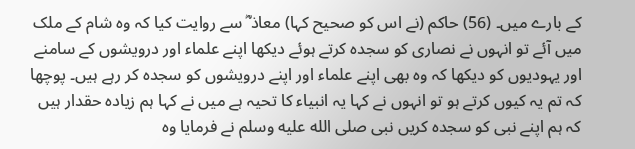کے بارے میں۔ (56) حاکم (نے اس کو صحیح کہا) معاذ ؓ سے روایت کیا کہ وہ شام کے ملک میں آئے تو انہوں نے نصاری کو سجدہ کرتے ہوئے دیکھا اپنے علماء اور درویشوں کے سامنے اور یہودیوں کو دیکھا کہ وہ بھی اپنے علماء اور اپنے درویشوں کو سجدہ کر رہے ہیں۔ پوچھا کہ تم یہ کیوں کرتے ہو تو انہوں نے کہا یہ انبیاء کا تحیہ ہے میں نے کہا ہم زیادہ حقدار ہیں کہ ہم اپنے نبی کو سجدہ کریں نبی صلى الله عليه وسلم نے فرمایا وہ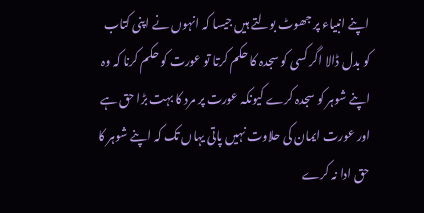اپنے انبیاء پر جھوٹ بولتے ہیں جیسا کہ انہوں نے اپنی کتاب کو بدل ڈالا اگر کسی کو سجدہ کا حکم کرتا تو عورت کو حکم کرنا کہ وہ اپنے شوہر کو سجدہ کرے کیونکہ عورت پر مرد کا بہت بڑا حق ہے اور عورت ایمان کی حلاوت نہیں پاتی یہاں تک کہ اپنے شوہر کا حق ادا نہ کرے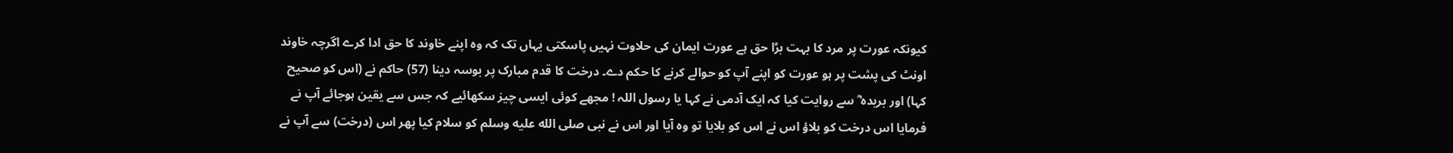کیونکہ عورت پر مرد کا بہت بڑا حق ہے عورت ایمان کی حلاوت نہیں پاسکتی یہاں تک کہ وہ اپنے خاوند کا حق ادا کرے اگرچہ خاوند اونٹ کی پشت پر ہو عورت کو اپنے آپ کو حوالے کرنے کا حکم دے۔ درخت کا قدم مبارک پر بوسہ دینا (57) حاکم نے (اس کو صحیح کہا) اور بریدہ ؓ سے روایت کیا کہ ایک آدمی نے کہا یا رسول اللہ ! مجھے کوئی ایسی چیز سکھائیے کہ جس سے یقین ہوجائے آپ نے فرمایا اس درخت کو بلاؤ اس نے اس کو بلایا تو وہ آیا اور اس نے نبی صلى الله عليه وسلم کو سلام کیا پھر اس (درخت) سے آپ نے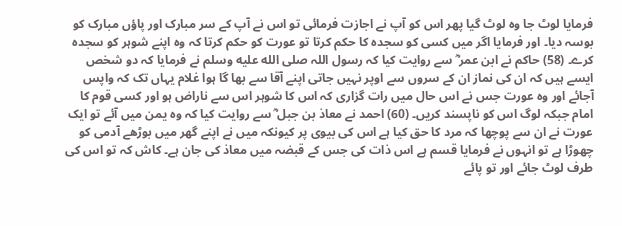فرمایا لوٹ جا وہ لوٹ گیا پھر اس کو آپ نے اجازت فرمائی تو اس نے آپ کے سر مبارک اور پاؤں مبارک کو بوسہ دیا۔ اور فرمایا اگر میں کسی کو سجدہ کا حکم کرتا تو عورت کو حکم کرتا کہ وہ اپنے شوہر کو سجدہ کرے۔ (58) حاکم نے ابن عمر ؓ سے روایت کیا کہ رسول اللہ صلى الله عليه وسلم نے فرمایا کہ دو شخص ایسے ہیں کہ ان کی نماز ان کے سروں سے اوپر نہیں جاتی اپنے آقا سے بھا گا ہوا غلام یہاں تک کہ واپس آجائے اور وہ عورت جس نے اس حال میں رات گزاری کہ اس کا شوہر اس سے ناراض ہو اور کسی قوم کا امام جبکہ لوگ اس کو ناپسند کریں۔ (60) احمد نے معاذ بن جبل ؓ سے روایت کیا کہ وہ یمن میں آئے تو ایک عورت نے ان سے پوچھا کہ مرد کا حق کیا ہے اس کی بیوی پر کیونکہ میں نے اپنے گھر میں بوڑھے آدمی کو چھوڑا ہے تو انہوں نے فرمایا قسم ہے اس ذات کی جس کے قبضہ میں معاذ کی جان ہے۔ کاش کہ تو اس کی طرف لوٹ جائے اور تو پائے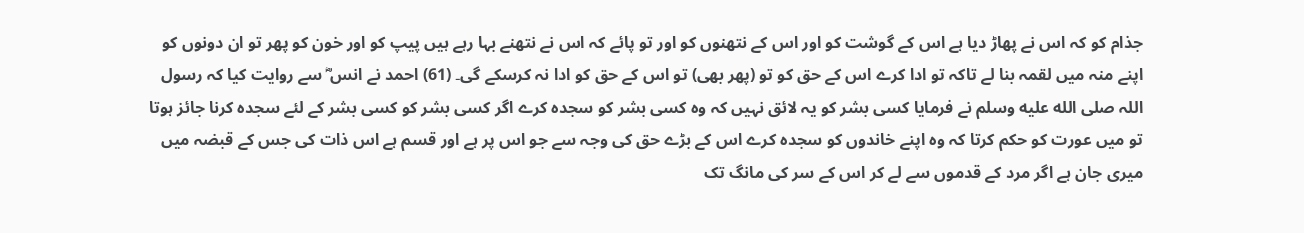جذام کو کہ اس نے پھاڑ دیا ہے اس کے گوشت کو اور اس کے نتھنوں کو اور تو پائے کہ اس نے نتھنے بہا رہے ہیں پیپ کو اور خون کو پھر تو ان دونوں کو اپنے منہ میں لقمہ بنا لے تاکہ تو ادا کرے اس کے حق کو تو (پھر بھی) تو اس کے حق کو ادا نہ کرسکے گی۔ (61) احمد نے انس ؓ سے روایت کیا کہ رسول اللہ صلى الله عليه وسلم نے فرمایا کسی بشر کو یہ لائق نہیں کہ وہ کسی بشر کو سجدہ کرے اگر کسی بشر کو کسی بشر کے لئے سجدہ کرنا جائز ہوتا تو میں عورت کو حکم کرتا کہ وہ اپنے خاندوں کو سجدہ کرے اس کے بڑے حق کی وجہ سے جو اس پر ہے اور قسم ہے اس ذات کی جس کے قبضہ میں میری جان ہے اگر مرد کے قدموں سے لے کر اس کے سر کی مانگ تک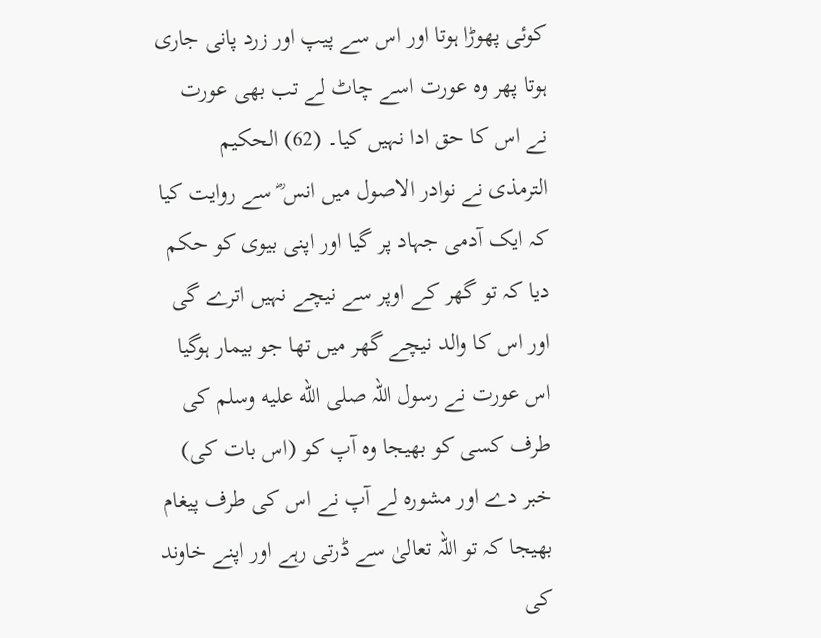کوئی پھوڑا ہوتا اور اس سے پیپ اور زرد پانی جاری ہوتا پھر وہ عورت اسے چاٹ لے تب بھی عورت نے اس کا حق ادا نہیں کیا۔ (62) الحکیم الترمذی نے نوادر الاصول میں انس ؓ سے روایت کیا کہ ایک آدمی جہاد پر گیا اور اپنی بیوی کو حکم دیا کہ تو گھر کے اوپر سے نیچے نہیں اترے گی اور اس کا والد نیچے گھر میں تھا جو بیمار ہوگیا اس عورت نے رسول اللہ صلى الله عليه وسلم کی طرف کسی کو بھیجا وہ آپ کو (اس بات کی) خبر دے اور مشورہ لے آپ نے اس کی طرف پیغام بھیجا کہ تو اللہ تعالیٰ سے ڈرتی رہے اور اپنے خاوند کی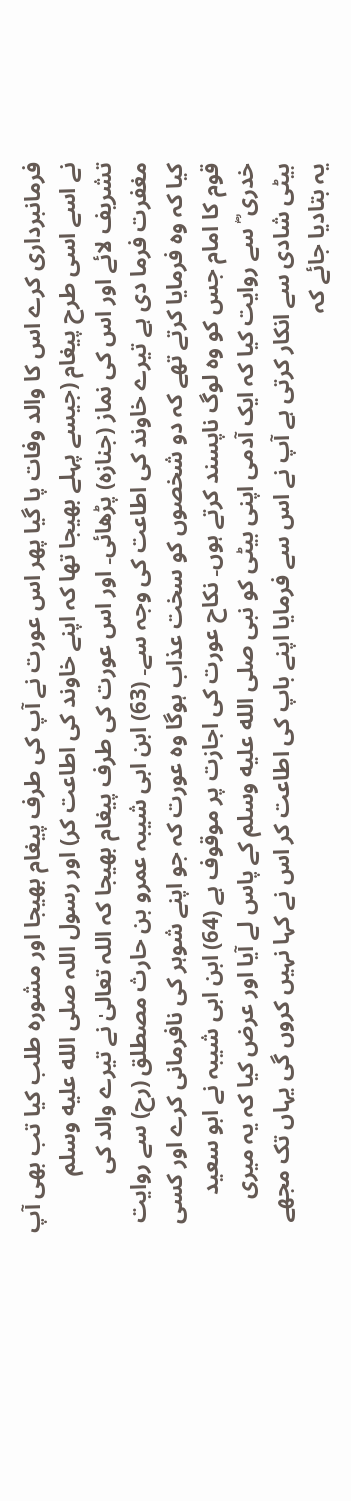فرمانبرداری کرے اس کا والد وفات پا گیا پھر اس عورت نے آپ کی طرف پیغام بھیجا اور مشورہ طلب کیا تب بھی آپ نے اسے اسی طرح پیغام (جیسے پہلے بھیجا تھا کہ اپنے خاوند کی اطاعت کر) اور رسول اللہ صلى الله عليه وسلم تشریف لائے اور اس کی نماز (جنازہ) پڑھائی۔ اور اس عورت کی طرف پیغام بھیجا کہ اللہ تعالیٰ نے تیرے والد کی مغفرت فرما دی ہے تیرے خاوند کی اطاعت کی وجہ سے۔ (63) ابن ابی شیبہ عمرو بن حارث مصطلق (رح) سے روایت کیا کہ وہ فرمایا کرتے تھے کہ دو شخصوں کو سخت عذاب ہوگا وہ عورت کہ جو اپنے شوہر کی نافرمانی کرے اور کسی قوم کا امام جس کو وہ لوگ ناپسند کرتے ہوں۔ نکاح عورت کی اجازت پر موقوف ہے (64) ابن ابی شیبہ نے ابو سعید خدری ؓ سے روایت کیا کہ ایک آدمی اپنی بیٹی کو نبی صلى الله عليه وسلم کے پاس لے آیا اور عرض کیا کہ یہ میری بیٹی شادی سے انکار کرتی ہے آپ نے اس سے فرمایا اپنے باپ کی اطاعت کر اس نے کہا نہیں کروں گی یہاں تک مجھے یہ بتادیا جائے کہ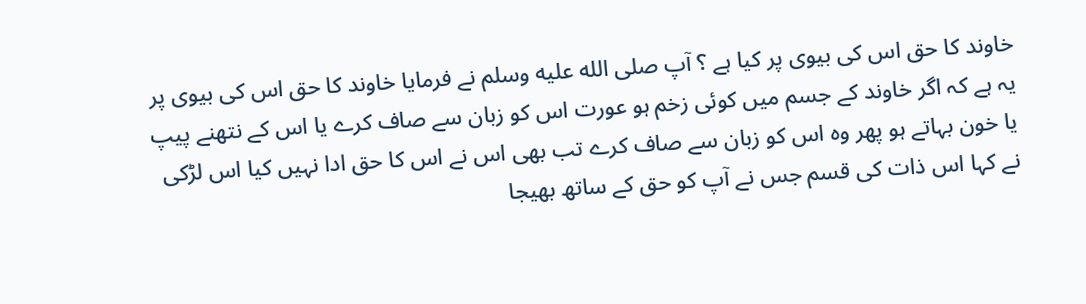خاوند کا حق اس کی بیوی پر کیا ہے ؟ آپ صلى الله عليه وسلم نے فرمایا خاوند کا حق اس کی بیوی پر یہ ہے کہ اگر خاوند کے جسم میں کوئی زخم ہو عورت اس کو زبان سے صاف کرے یا اس کے نتھنے پیپ یا خون بہاتے ہو پھر وہ اس کو زبان سے صاف کرے تب بھی اس نے اس کا حق ادا نہیں کیا اس لڑکی نے کہا اس ذات کی قسم جس نے آپ کو حق کے ساتھ بھیجا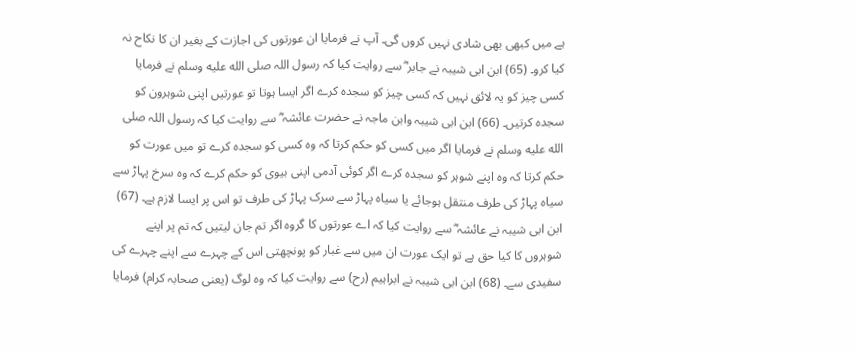ہے میں کبھی بھی شادی نہیں کروں گی۔ آپ نے فرمایا ان عورتوں کی اجازت کے بغیر ان کا نکاح نہ کیا کرو۔ (65) ابن ابی شیبہ نے جابر ؓ سے روایت کیا کہ رسول اللہ صلى الله عليه وسلم نے فرمایا کسی چیز کو یہ لائق نہیں کہ کسی چیز کو سجدہ کرے اگر ایسا ہوتا تو عورتیں اپنی شوہرون کو سجدہ کرتیں۔ (66) ابن ابی شیبہ وابن ماجہ نے حضرت عائشہ ؓ سے روایت کیا کہ رسول اللہ صلى الله عليه وسلم نے فرمایا اگر میں کسی کو حکم کرتا کہ وہ کسی کو سجدہ کرے تو میں عورت کو حکم کرتا کہ وہ اپنے شوہر کو سجدہ کرے اگر کوئی آدمی اپنی بیوی کو حکم کرے کہ وہ سرخ پہاڑ سے سیاہ پہاڑ کی طرف منتقل ہوجائے یا سیاہ پہاڑ سے سرک پہاڑ کی طرف تو اس پر ایسا لازم ہے۔ (67) ابن ابی شیبہ نے عائشہ ؓ سے روایت کیا کہ اے عورتوں کا گروہ اگر تم جان لیتیں کہ تم پر اپنے شوہروں کا کیا حق ہے تو ایک عورت ان میں سے غبار کو پونچھتی اس کے چہرے سے اپنے چہرے کی سفیدی سے۔ (68) ابن ابی شیبہ نے ابراہیم (رح) سے روایت کیا کہ وہ لوگ (یعنی صحابہ کرام) فرمایا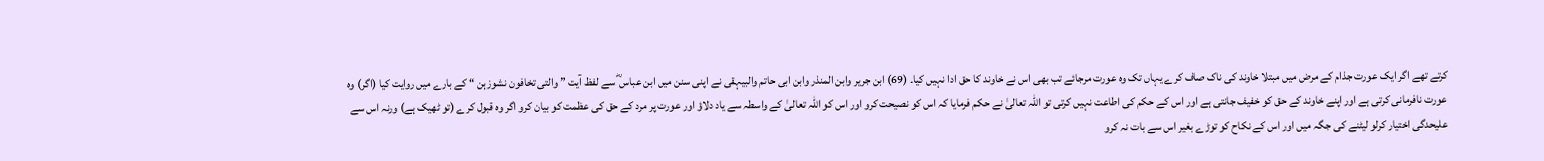کرتے تھے اگر ایک عورت جذام کے مرض میں مبتلا خاوند کی ناک صاف کرے یہاں تک وہ عورت مرجائے تب بھی اس نے خاوند کا حق ادا نہیں کیا۔ (69) ابن جریر وابن المنذر وابن ابی حاتم والبیہقی نے اپنی سنن میں ابن عباس ؓ سے لفظ آیت ” والتی تخافون نشوزہن “ کے بارے میں روایت کیا (اگر) وہ عورت نافرمانی کرتی ہے اور اپنے خاوند کے حق کو خفیف جانتی ہے اور اس کے حکم کی اطاعت نہیں کرتی تو اللہ تعالیٰ نے حکم فرمایا کہ اس کو نصیحت کرو اور اس کو اللہ تعالیٰ کے واسطہ سے یاد دلاؤ اور عورت پر مرد کے حق کی عظمت کو بیان کرو اگر وہ قبول کرے (تو ٹھیک ہے) ورنہ اس سے علیحدگی اختیار کرلو لیٹنے کی جگہ میں اور اس کے نکاح کو توڑے بغیر اس سے بات نہ کرو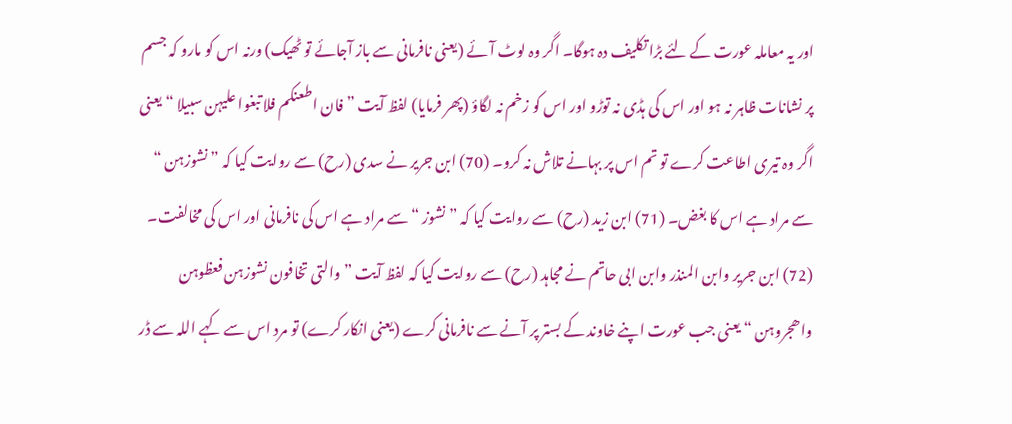اور یہ معاملہ عورت کے لئے بڑا تکلیف دہ ہوگا۔ اگر وہ لوٹ آئے (یعنی نافرمانی سے باز آجائے تو ٹھیک) ورنہ اس کو مارو کہ جسم پر نشانات ظاہر نہ ہو اور اس کی ہڈی نہ توڑو اور اس کو زخم نہ لگاؤ (پھر فرمایا) لفظ آیت ” فان اطعنکم فلا تبغوا علیہن سبیلا “ یعنی اگر وہ تیری اطاعت کرے تو تم اس پر بہانے تلاش نہ کرو۔ (70) ابن جریر نے سدی (رح) سے روایت کیا کہ ” نشوزہن “ سے مراد ہے اس کا بغض۔ (71) ابن زید (رح) سے روایت کیا کہ ” نشوز “ سے مراد ہے اس کی نافرمانی اور اس کی مخالفت۔ (72) ابن جریر وابن المنذر وابن ابی حاتم نے مجاہد (رح) سے روایت کیا کہ لفظ آیت ” والتی تخافون نشوزہن فعظوہن واھجروہن “ یعنی جب عورت اپنے خاوند کے بستر پر آنے سے نافرمانی کرے (یعنی انکار کرے) تو مرد اس سے کہے اللہ سے ڈر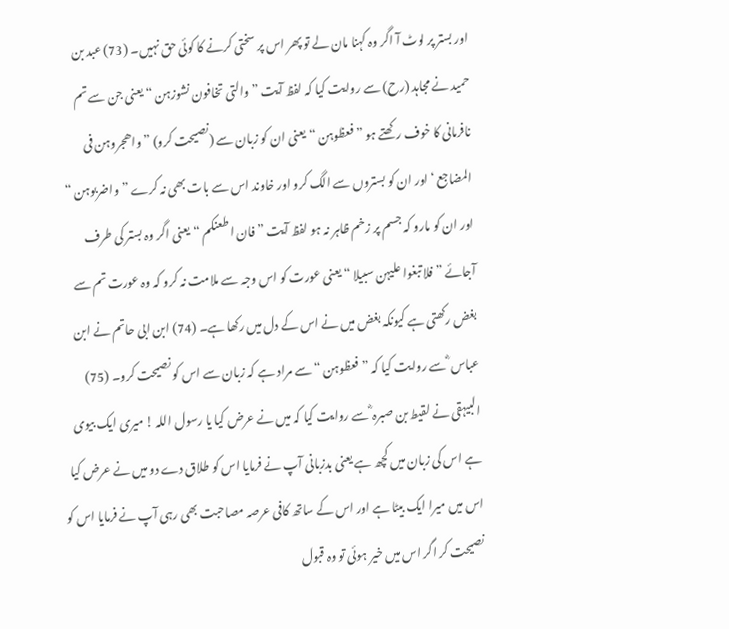اور بستر پر لوٹ آ اگر وہ کہنا مان لے تو پھر اس پر سختی کرنے کا کوئی حق نہیں۔ (73) عبد بن حمید نے مجاہد (رح) سے روایت کیا کہ لفظ آیت ” والتی تخافون نشوزہن “ یعنی جن سے تم نافرمانی کا خوف رکھتے ہو ” فعظوہن “ یعنی ان کو زبان سے (نصیحت کرو) ” واھجروہن فی المضاجع ‘ اور ان کو بستروں سے الگ کرو اور خاوند اس سے بات بھی نہ کرے ” واضربوہن “ اور ان کو مارو کہ جسم پر زخم ظاہر نہ ہو لفظ آیت ” فان اطعنکم “ یعنی اگر وہ بستر کی طرف آجائے ” فلا تبغوا علیہن سبیلا “ یعنی عورت کو اس وجہ سے ملامت نہ کرو کہ وہ عورت تم سے بغض رکھتی ہے کیونکہ بغض میں نے اس کے دل میں رکھا ہے۔ (74) ابن ابی حاتم نے ابن عباس ؓ سے روایت کیا کہ ” فعظوہن “ سے مراد ہے کہ زبان سے اس کو نصیحت کرو۔ (75) البیہقی نے لقیط بن صبرہ ؓ سے روایت کیا کہ میں نے عرض کیا یا رسول اللہ ! میری ایک بیوی ہے اس کی زبان میں کچھ ہے یعنی بدزبانی آپ نے فرمایا اس کو طلاق دے دو میں نے عرض کیا اس میں میرا ایک بیٹا ہے اور اس کے ساتھ کافی عرصہ مصاحبت بھی رہی آپ نے فرمایا اس کو نصیحت کر اگر اس میں خیر ہوئی تو وہ قبول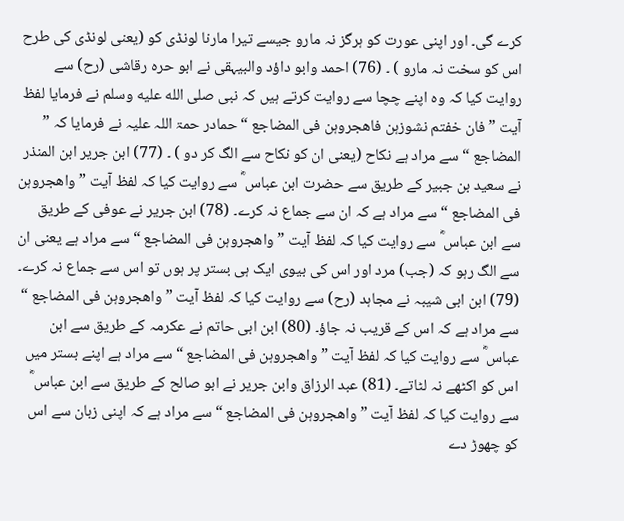کرے گی۔ اور اپنی عورت کو ہرگز نہ مارو جیسے تیرا مارنا لونڈی کو (یعنی لونڈی کی طرح اس کو سخت نہ مارو ) ۔ (76) احمد وابو داؤد والبیہقی نے ابو حرہ رقاشی (رح) سے روایت کیا کہ وہ اپنے چچا سے روایت کرتے ہیں کہ نبی صلى الله عليه وسلم نے فرمایا لفظ آیت ” فان خفتم نشوزہن فاھجروہن فی المضاجع “ حمادر حمۃ اللہ علیہ نے فرمایا کہ ” المضاجع “ سے مراد ہے نکاح (یعنی ان کو نکاح سے الگ کر دو ) ۔ (77) ابن جریر ابن المنذر نے سعید بن جبیر کے طریق سے حضرت ابن عباس ؓ سے روایت کیا کہ لفظ آیت ” واھجروہن فی المضاجع “ سے مراد ہے کہ ان سے جماع نہ کرے۔ (78) ابن جریر نے عوفی کے طریق سے ابن عباس ؓ سے روایت کیا کہ لفظ آیت ” واھجروہن فی المضاجع “ سے مراد ہے یعنی ان سے الگ رہو کہ (جب) مرد اور اس کی بیوی ایک ہی بستر پر ہوں تو اس سے جماع نہ کرے۔ (79) ابن ابی شیبہ نے مجاہد (رح) سے روایت کیا کہ لفظ آیت ” واھجروہن فی المضاجع “ سے مراد ہے کہ اس کے قریب نہ جاؤ۔ (80) ابن ابی حاتم نے عکرمہ کے طریق سے ابن عباس ؓ سے روایت کیا کہ لفظ آیت ” واھجروہن فی المضاجع “ سے مراد ہے اپنے بستر میں اس کو اکٹھے نہ لٹاتے۔ (81) عبد الرزاق وابن جریر نے ابو صالح کے طریق سے ابن عباس ؓ سے روایت کیا کہ لفظ آیت ” واھجروہن فی المضاجع “ سے مراد ہے کہ اپنی زبان سے اس کو چھوڑ دے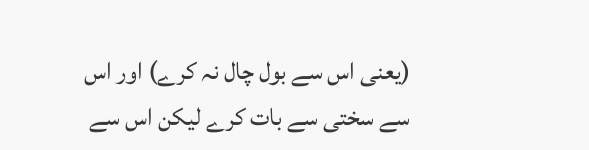(یعنی اس سے بول چال نہ کرے) اور اس سے سختی سے بات کرے لیکن اس سے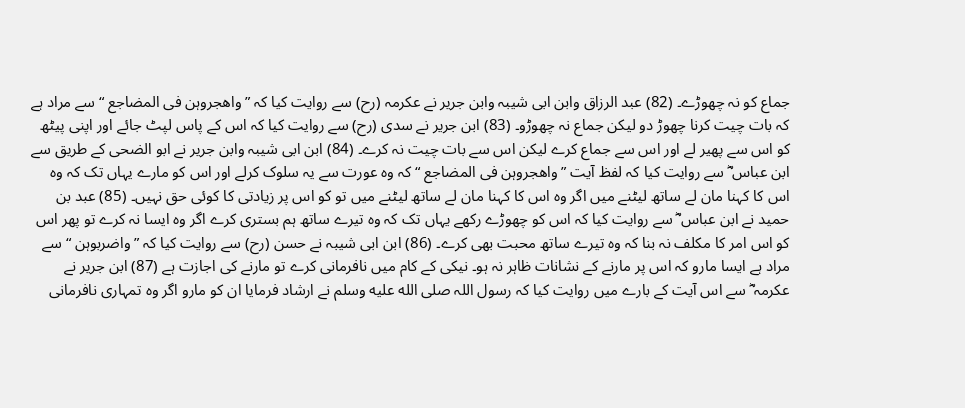جماع کو نہ چھوڑے۔ (82) عبد الرزاق وابن ابی شیبہ وابن جریر نے عکرمہ (رح) سے روایت کیا کہ ” واھجروہن فی المضاجع “ سے مراد ہے کہ بات چیت کرنا چھوڑ دو لیکن جماع نہ چھوڑو۔ (83) ابن جریر نے سدی (رح) سے روایت کیا کہ اس کے پاس لپٹ جائے اور اپنی پیٹھ کو اس سے پھیر لے اور اس سے جماع کرے لیکن اس سے بات چیت نہ کرے۔ (84) ابن ابی شیبہ وابن جریر نے ابو الضحی کے طریق سے ابن عباس ؓ سے روایت کیا کہ لفظ آیت ” واھجروہن فی المضاجع “ کہ وہ عورت سے یہ سلوک کرلے اور اس کو مارے یہاں تک کہ وہ اس کا کہنا مان لے ساتھ لیٹنے میں اگر وہ اس کا کہنا مان لے ساتھ لیٹنے میں تو کو اس پر زیادتی کا کوئی حق نہیں۔ (85) عبد بن حمید نے ابن عباس ؓ سے روایت کیا کہ اس کو چھوڑے رکھے یہاں تک کہ وہ تیرے ساتھ ہم بستری کرے اگر وہ ایسا نہ کرے تو پھر اس کو اس امر کا مکلف نہ بنا کہ وہ تیرے ساتھ محبت بھی کرے۔ (86) ابن ابی شیبہ نے حسن (رح) سے روایت کیا کہ ” واضربوہن “ سے مراد ہے ایسا مارو کہ اس پر مارنے کے نشانات ظاہر نہ ہو۔ نیکی کے کام میں نافرمانی کرے تو مارنے کی اجازت ہے (87) ابن جریر نے عکرمہ ؓ سے اس آیت کے بارے میں روایت کیا کہ رسول اللہ صلى الله عليه وسلم نے ارشاد فرمایا ان کو مارو اگر وہ تمہاری نافرمانی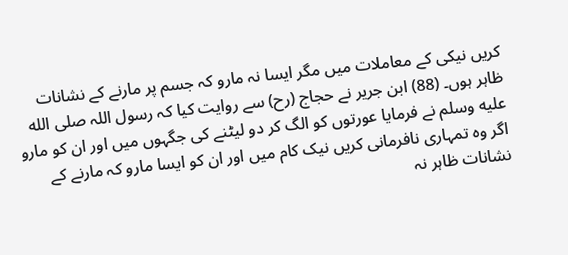کریں نیکی کے معاملات میں مگر ایسا نہ مارو کہ جسم پر مارنے کے نشانات ظاہر ہوں۔ (88) ابن جریر نے حجاج (رح) سے روایت کیا کہ رسول اللہ صلى الله عليه وسلم نے فرمایا عورتوں کو الگ کر دو لیٹنے کی جگہوں میں اور ان کو مارو اگر وہ تمہاری نافرمانی کریں نیک کام میں اور ان کو ایسا مارو کہ مارنے کے نشانات ظاہر نہ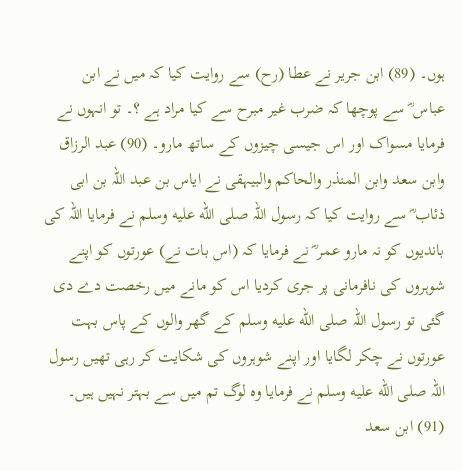ہوں۔ (89) ابن جریر نے عطا (رح) سے روایت کیا کہ میں نے ابن عباس ؓ سے پوچھا کہ ضرب غیر مبرح سے کیا مراد ہے ؟۔ تو انہوں نے فرمایا مسواک اور اس جیسی چیزوں کے ساتھ مارو۔ (90) عبد الرزاق وابن سعد وابن المنذر والحاکم والبیہقی نے ایاس بن عبد اللہ بن ابی ذئاب ؓ سے روایت کیا کہ رسول اللہ صلى الله عليه وسلم نے فرمایا اللہ کی باندیوں کو نہ مارو عمر ؓ نے فرمایا کہ (اس بات نے) عورتوں کو اپنے شوہروں کی نافرمانی پر جری کردیا اس کو مانے میں رخصت دے دی گئی تو رسول اللہ صلى الله عليه وسلم کے گھر والوں کے پاس بہت عورتوں نے چکر لگایا اور اپنے شوہروں کی شکایت کر رہی تھیں رسول اللہ صلى الله عليه وسلم نے فرمایا وہ لوگ تم میں سے بہتر نہیں ہیں۔ (91) ابن سعد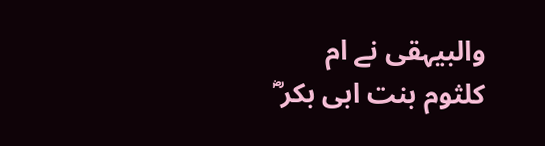والبیہقی نے ام کلثوم بنت ابی بکر ؓ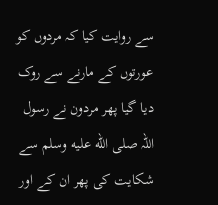سے روایت کیا کہ مردوں کو عورتوں کے مارنے سے روک دیا گیا پھر مردون نے رسول اللہ صلى الله عليه وسلم سے شکایت کی پھر ان کے اور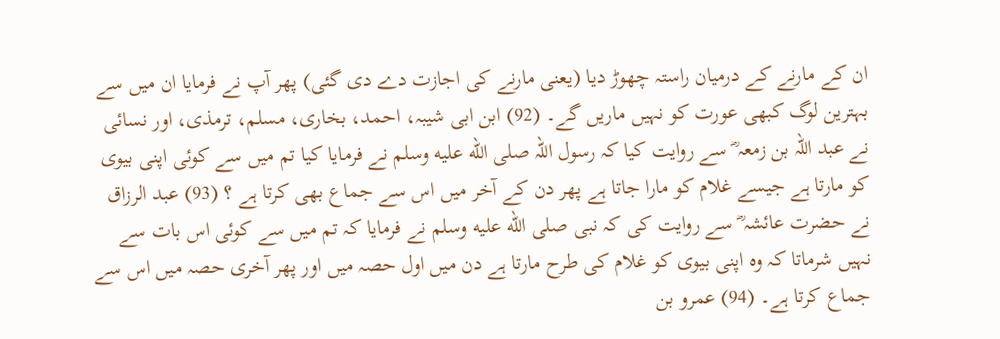ان کے مارنے کے درمیان راستہ چھوڑ دیا (یعنی مارنے کی اجازت دے دی گئی) پھر آپ نے فرمایا ان میں سے بہترین لوگ کبھی عورت کو نہیں ماریں گے۔ (92) ابن ابی شیبہ، احمد، بخاری، مسلم، ترمذی، اور نسائی نے عبد اللہ بن زمعہ ؓ سے روایت کیا کہ رسول اللہ صلى الله عليه وسلم نے فرمایا کیا تم میں سے کوئی اپنی بیوی کو مارتا ہے جیسے غلام کو مارا جاتا ہے پھر دن کے آخر میں اس سے جماع بھی کرتا ہے ؟ (93) عبد الرزاق نے حضرت عائشہ ؓ سے روایت کی کہ نبی صلى الله عليه وسلم نے فرمایا کہ تم میں سے کوئی اس بات سے نہیں شرماتا کہ وہ اپنی بیوی کو غلام کی طرح مارتا ہے دن میں اول حصہ میں اور پھر آخری حصہ میں اس سے جماع کرتا ہے۔ (94) عمرو بن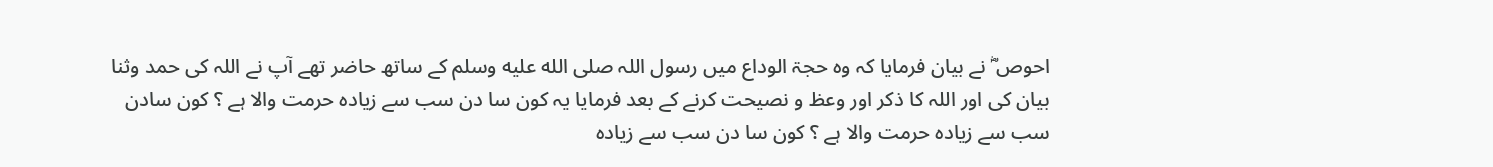احوص ؓ نے بیان فرمایا کہ وہ حجۃ الوداع میں رسول اللہ صلى الله عليه وسلم کے ساتھ حاضر تھے آپ نے اللہ کی حمد وثنا بیان کی اور اللہ کا ذکر اور وعظ و نصیحت کرنے کے بعد فرمایا یہ کون سا دن سب سے زیادہ حرمت والا ہے ؟ کون سادن سب سے زیادہ حرمت والا ہے ؟ کون سا دن سب سے زیادہ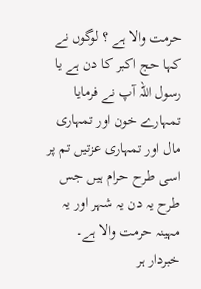حرمت والا ہے ؟ لوگوں نے کہا حج اکبر کا دن ہے یا رسول اللہ آپ نے فرمایا تمہارے خون اور تمہاری مال اور تمہاری عزتیں تم پر اسی طرح حرام ہیں جس طرح یہ دن یہ شہر اور یہ مہینہ حرمت والا ہے۔ خبردار ہر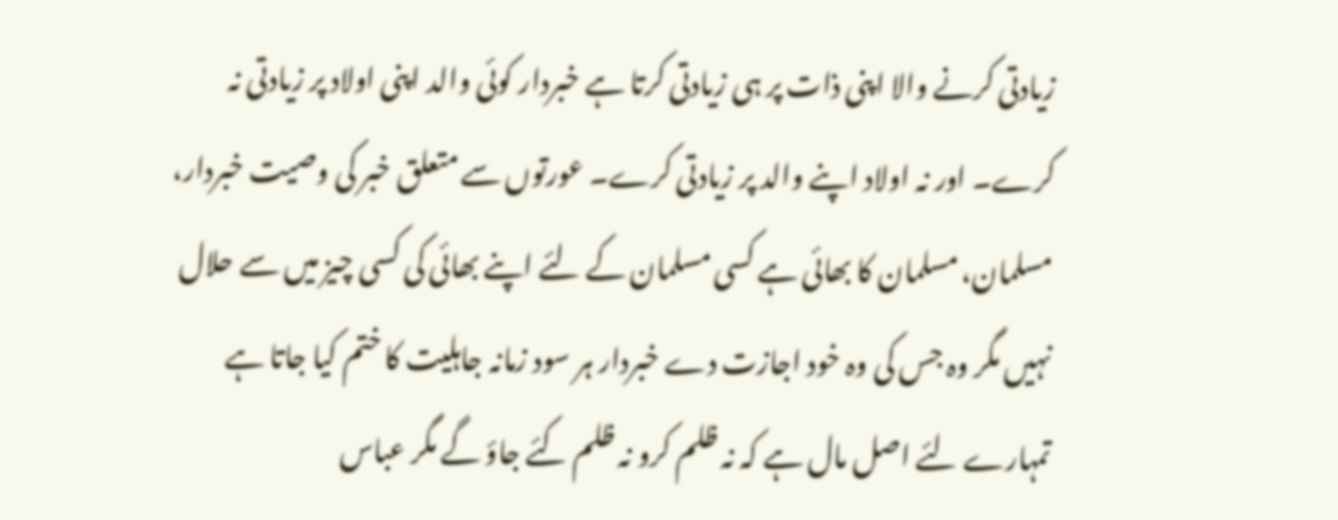زیادتی کرنے والا اپنی ذات پر ہی زیادتی کرتا ہے خبردار کوئی والد اپنی اولاد پر زیادتی نہ کرے۔ اور نہ اولاد اپنے والد پر زیادتی کرے۔ عورتوں سے متعلق خبر کی وصیت خبردار، مسلمان، مسلمان کا بھائی ہے کسی مسلمان کے لئے اپنے بھائی کی کسی چیز میں سے حلال نہیں مگر وہ جس کی وہ خود اجازت دے خبردار ہر سود زمانہ جاہلیت کا ختم کیا جاتا ہے تمہارے لئے اصل مال ہے کہ نہ ظلم کرو نہ ظلم کئے جاؤ گے مگر عباس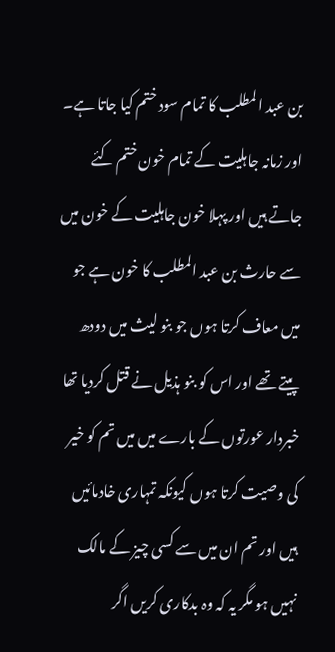بن عبد المطلب کا تمام سود ختم کیا جاتا ہے۔ اور زمانہ جاہلیت کے تمام خون ختم کئے جاتے ہیں اور پہلا خون جاہلیت کے خون میں سے حارث بن عبد المطلب کا خون ہے جو میں معاف کرتا ہوں جو بنو لیث میں دودھ پیتے تھے اور اس کو بنو ہذیل نے قتل کردیا تھا خبردار عورتوں کے بارے میں میں تم کو خیر کی وصیت کرتا ہوں کیونکہ تمہاری خادمائیں ہیں اور تم ان میں سے کسی چیز کے مالک نہیں ہو مگر یہ کہ وہ بدکاری کریں اگر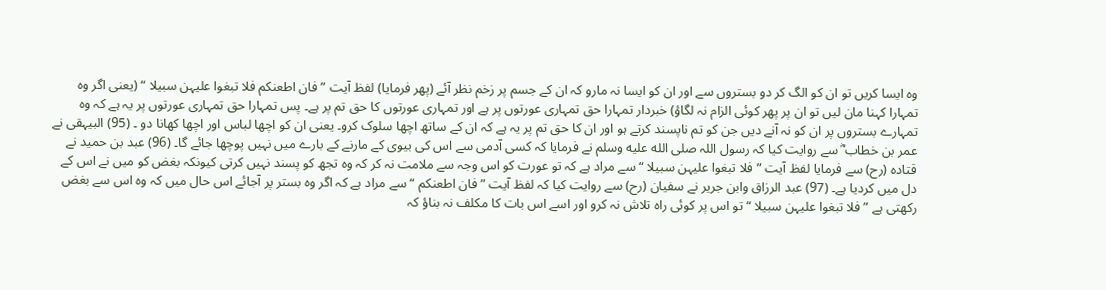وہ ایسا کریں تو ان کو الگ کر دو بستروں سے اور ان کو ایسا نہ مارو کہ ان کے جسم پر زخم نظر آئے (پھر فرمایا) لفظ آیت ” فان اطعنکم فلا تبغوا علیہن سبیلا “ (یعنی اگر وہ تمہارا کہنا مان لیں تو ان پر پھر کوئی الزام نہ لگاؤ) خبردار تمہارا حق تمہاری عورتوں پر ہے اور تمہاری عورتوں کا حق تم پر ہے۔ پس تمہارا حق تمہاری عورتوں پر یہ ہے کہ وہ تمہارے بستروں پر ان کو نہ آنے دیں جن کو تم ناپسند کرتے ہو اور ان کا حق تم پر یہ ہے کہ ان کے ساتھ اچھا سلوک کرو۔ یعنی ان کو اچھا لباس اور اچھا کھانا دو ۔ (95) البیہقی نے عمر بن خطاب ؓ سے روایت کیا کہ رسول اللہ صلى الله عليه وسلم نے فرمایا کہ کسی آدمی سے اس کی بیوی کے مارنے کے بارے میں نہیں پوچھا جائے گا۔ (96) عبد بن حمید نے قتادہ (رح) سے فرمایا لفظ آیت ” فلا تبغوا علیہن سبیلا “ سے مراد ہے کہ تو عورت کو اس وجہ سے ملامت نہ کر کہ وہ تجھ کو پسند نہیں کرتی کیونکہ بغض کو میں نے اس کے دل میں کردیا ہے۔ (97) عبد الرزاق وابن جریر نے سفیان (رح) سے روایت کیا کہ لفظ آیت ” فان اطعنکم “ سے مراد ہے کہ اگر وہ بستر پر آجائے اس حال میں کہ وہ اس سے بغض رکھتی ہے ” فلا تبغوا علیہن سبیلا “ تو اس پر کوئی راہ تلاش نہ کرو اور اسے اس بات کا مکلف نہ بناؤ کہ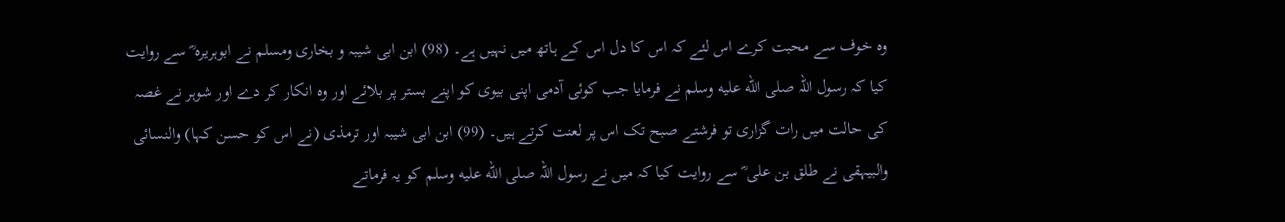وہ خوف سے محبت کرے اس لئے کہ اس کا دل اس کے ہاتھ میں نہیں ہے۔ (98) ابن ابی شیبہ و بخاری ومسلم نے ابوہریرہ ؓ سے روایت کیا کہ رسول اللہ صلى الله عليه وسلم نے فرمایا جب کوئی آدمی اپنی بیوی کو اپنے بستر پر بلائے اور وہ انکار کر دے اور شوہر نے غصہ کی حالت میں رات گزاری تو فرشتے صبح تک اس پر لعنت کرتے ہیں۔ (99) ابن ابی شیبہ اور ترمذی (نے اس کو حسن کہا) والنسائی والبیہقی نے طلق بن علی ؓ سے روایت کیا کہ میں نے رسول اللہ صلى الله عليه وسلم کو یہ فرماتے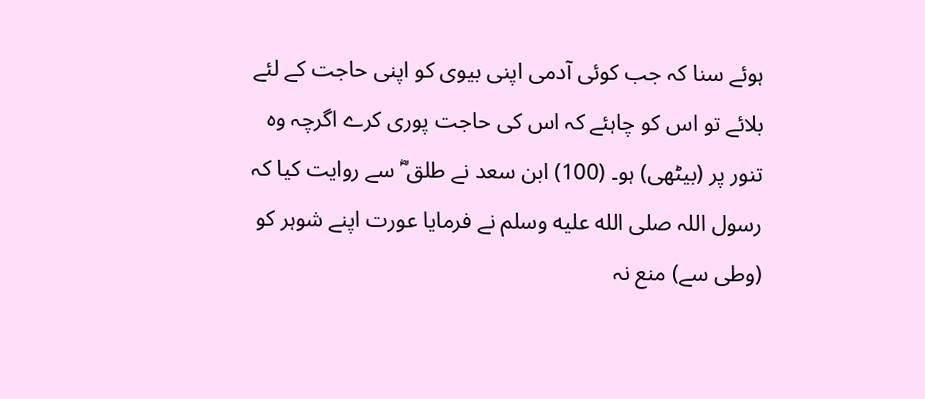ہوئے سنا کہ جب کوئی آدمی اپنی بیوی کو اپنی حاجت کے لئے بلائے تو اس کو چاہئے کہ اس کی حاجت پوری کرے اگرچہ وہ تنور پر (بیٹھی) ہو۔ (100) ابن سعد نے طلق ؓ سے روایت کیا کہ رسول اللہ صلى الله عليه وسلم نے فرمایا عورت اپنے شوہر کو (وطی سے) منع نہ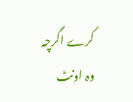کرے اگرچہ وہ اونٹ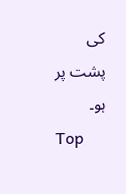کی پشت پر ہو۔
Top